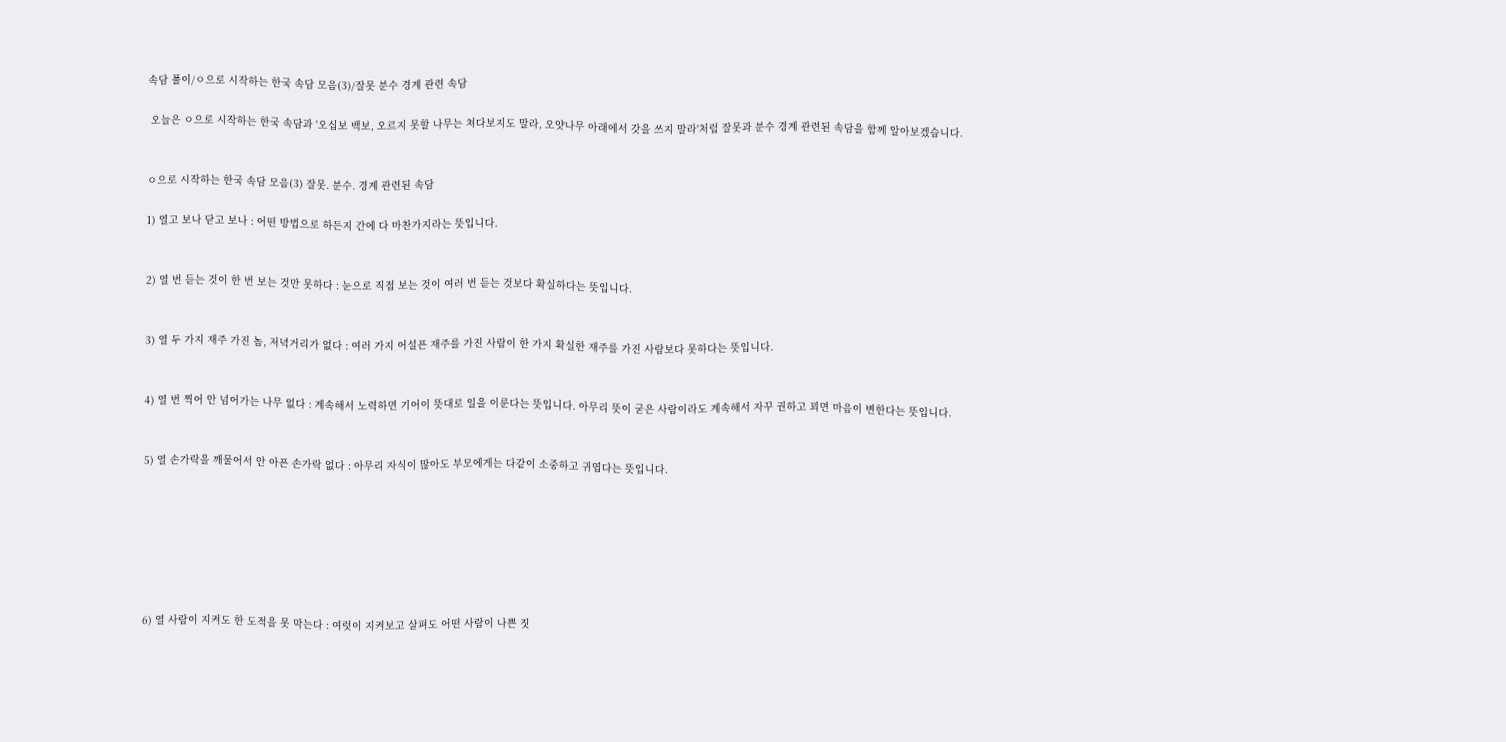속담 풀이/ㅇ으로 시작하는 한국 속담 모음(3)/잘못 분수 경계 관련 속담

 오늘은 ㅇ으로 시작하는 한국 속담과 '오십보 백보, 오르지 못할 나무는 쳐다보지도 말라, 오얏나무 아래에서 갓을 쓰지 말라'처럼 잘못과 분수 경계 관련된 속담을 함께 알아보겠습니다.


ㅇ으로 시작하는 한국 속담 모음(3) 잘못. 분수. 경계 관련된 속담

1) 열고 보나 닫고 보나 : 어떤 방법으로 하든지 간에 다 마찬가지라는 뜻입니다.


2) 열 번 듣는 것이 한 번 보는 것만 못하다 : 눈으로 직접 보는 것이 여러 번 듣는 것보다 확실하다는 뜻입니다.


3) 열 두 가지 재주 가진 놈, 저녁거리가 없다 : 여러 가지 어설픈 재주를 가진 사람이 한 가지 확실한 재주를 가진 사람보다 못하다는 뜻입니다.


4) 열 번 찍어 안 넘어가는 나무 없다 : 계속해서 노력하면 기어이 뜻대로 일을 이룬다는 뜻입니다. 아무리 뜻이 굳은 사람이라도 계속해서 자꾸 권하고 꾀면 마음이 변한다는 뜻입니다.


5) 열 손가락을 깨물어서 안 아픈 손가락 없다 : 아무리 자식이 많아도 부모에게는 다같이 소중하고 귀엽다는 뜻입니다.







6) 열 사람이 지켜도 한 도적을 못 막는다 : 여럿이 지켜보고 살펴도 어떤 사람이 나쁜 짓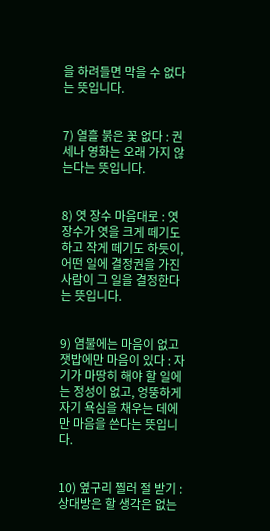을 하려들면 막을 수 없다는 뜻입니다.


7) 열흘 붉은 꽃 없다 : 권세나 영화는 오래 가지 않는다는 뜻입니다.


8) 엿 장수 마음대로 : 엿 장수가 엿을 크게 떼기도 하고 작게 떼기도 하듯이, 어떤 일에 결정권을 가진 사람이 그 일을 결정한다는 뜻입니다.


9) 염불에는 마음이 없고 잿밥에만 마음이 있다 : 자기가 마땅히 해야 할 일에는 정성이 없고, 엉뚱하게 자기 욕심을 채우는 데에만 마음을 쓴다는 뜻입니다.


10) 옆구리 찔러 절 받기 : 상대방은 할 생각은 없는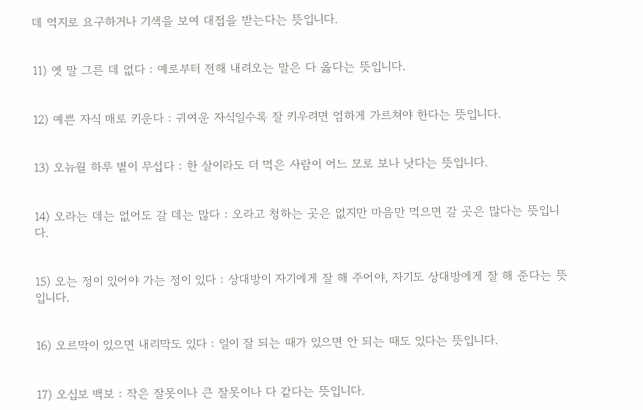데 억지로 요구하거나 기색을 보여 대접을 받는다는 뜻입니다.


11) 옛 말 그른 데 없다 : 예로부터 전해 내려오는 말은 다 옳다는 뜻입니다.


12) 예쁜 자식 매로 키운다 : 귀여운 자식일수록 잘 키우려면 엄하게 가르쳐야 한다는 뜻입니다.


13) 오뉴월 하루 볕이 무섭다 : 한 살이라도 더 먹은 사람이 어느 모로 보나 낫다는 뜻입니다.


14) 오라는 데는 없어도 갈 데는 많다 : 오라고 청하는 곳은 없지만 마음만 먹으면 갈 곳은 많다는 뜻입니다.


15) 오는 정이 있어야 가는 정이 있다 : 상대방이 자기에게 잘 해 주어야, 자기도 상대방에게 잘 해 준다는 뜻입니다.


16) 오르막이 있으면 내리막도 있다 : 일이 잘 되는 때가 있으면 안 되는 때도 있다는 뜻입니다.


17) 오십보 백보 : 작은 잘못이나 큰 잘못이나 다 같다는 뜻입니다.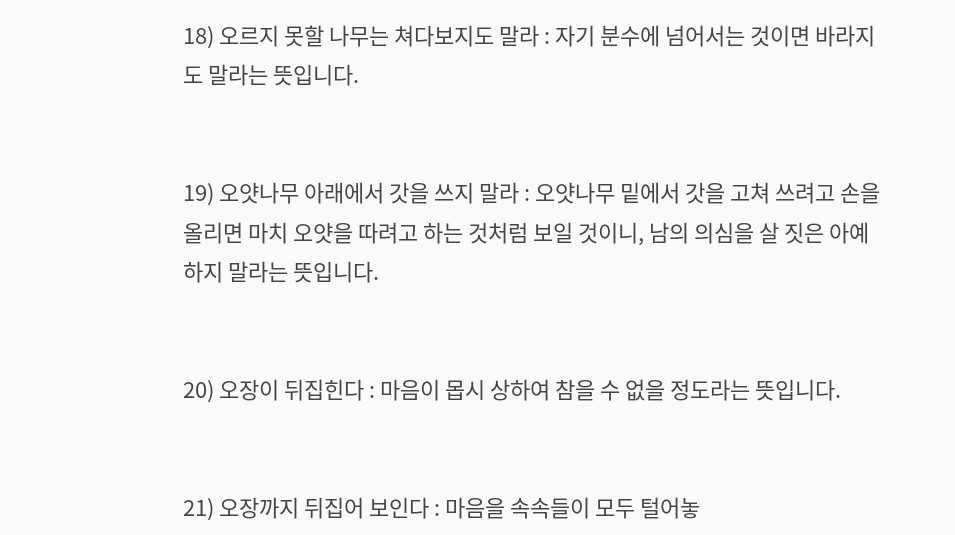18) 오르지 못할 나무는 쳐다보지도 말라 : 자기 분수에 넘어서는 것이면 바라지도 말라는 뜻입니다.


19) 오얏나무 아래에서 갓을 쓰지 말라 : 오얏나무 밑에서 갓을 고쳐 쓰려고 손을 올리면 마치 오얏을 따려고 하는 것처럼 보일 것이니, 남의 의심을 살 짓은 아예 하지 말라는 뜻입니다.


20) 오장이 뒤집힌다 : 마음이 몹시 상하여 참을 수 없을 정도라는 뜻입니다.


21) 오장까지 뒤집어 보인다 : 마음을 속속들이 모두 털어놓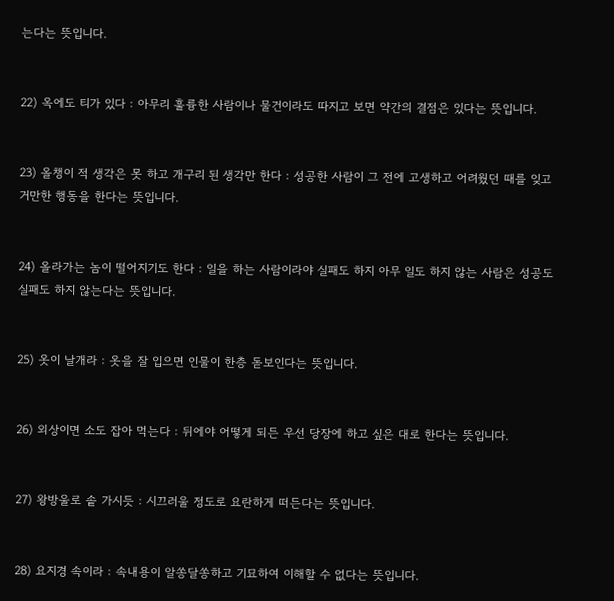는다는 뜻입니다.


22) 옥에도 티가 있다 : 아무리 훌륭한 사람이나 물건이라도 따지고 보면 약간의 결점은 있다는 뜻입니다.


23) 올챙이 적 생각은 못 하고 개구리 된 생각만 한다 : 성공한 사람이 그 전에 고생하고 어려웠던 때를 잊고 거만한 행동을 한다는 뜻입니다.


24) 올라가는 놈이 떨어지기도 한다 : 일을 하는 사람이라야 실패도 하지 아무 일도 하지 않는 사람은 성공도 실패도 하지 않는다는 뜻입니다.


25) 옷이 날개라 : 옷을 잘 입으면 인물이 한층 돋보인다는 뜻입니다.


26) 외상이면 소도 잡아 먹는다 : 뒤에야 어떻게 되든 우선 당장에 하고 싶은 대로 한다는 뜻입니다.


27) 왕방울로 솥 가시듯 : 시끄러울 정도로 요란하게 떠든다는 뜻입니다.


28) 요지경 속이라 : 속내용이 알쏭달쏭하고 기묘하여 이해할 수 없다는 뜻입니다.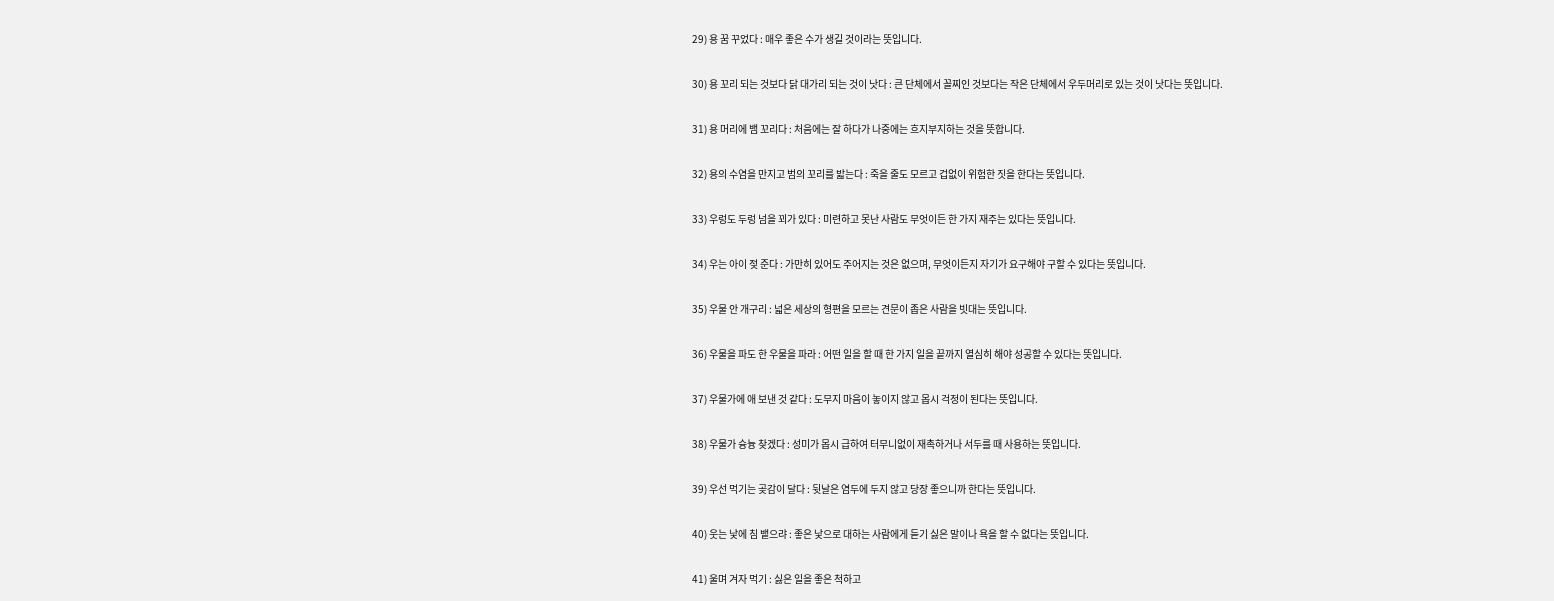29) 용 꿈 꾸었다 : 매우 좋은 수가 생길 것이라는 뜻입니다.


30) 용 꼬리 되는 것보다 닭 대가리 되는 것이 낫다 : 큰 단체에서 꼴찌인 것보다는 작은 단체에서 우두머리로 있는 것이 낫다는 뜻입니다.


31) 용 머리에 뱀 꼬리다 : 처음에는 잘 하다가 나중에는 흐지부지하는 것을 뜻합니다.


32) 용의 수염을 만지고 범의 꼬리를 밟는다 : 죽을 줄도 모르고 겁없이 위험한 짓을 한다는 뜻입니다.


33) 우렁도 두렁 넘을 꾀가 있다 : 미련하고 못난 사람도 무엇이든 한 가지 재주는 있다는 뜻입니다.


34) 우는 아이 젖 준다 : 가만히 있어도 주어지는 것은 없으며, 무엇이든지 자기가 요구해야 구할 수 있다는 뜻입니다.


35) 우물 안 개구리 : 넓은 세상의 형편을 모르는 견문이 좁은 사람을 빗대는 뜻입니다.


36) 우물을 파도 한 우물을 파라 : 어떤 일을 할 때 한 가지 일을 끝까지 열심히 해야 성공할 수 있다는 뜻입니다.


37) 우물가에 애 보낸 것 같다 : 도무지 마음이 놓이지 않고 몹시 걱정이 된다는 뜻입니다.


38) 우물가 슝늉 찾겠다 : 성미가 몹시 급하여 터무니없이 재촉하거나 서두를 때 사용하는 뜻입니다.


39) 우선 먹기는 곶감이 달다 : 뒷날은 염두에 두지 않고 당장 좋으니까 한다는 뜻입니다.


40) 웃는 낯에 침 뱉으랴 : 좋은 낯으로 대하는 사람에게 듣기 싫은 말이나 욕을 할 수 없다는 뜻입니다.


41) 울며 겨자 먹기 : 싫은 일을 좋은 척하고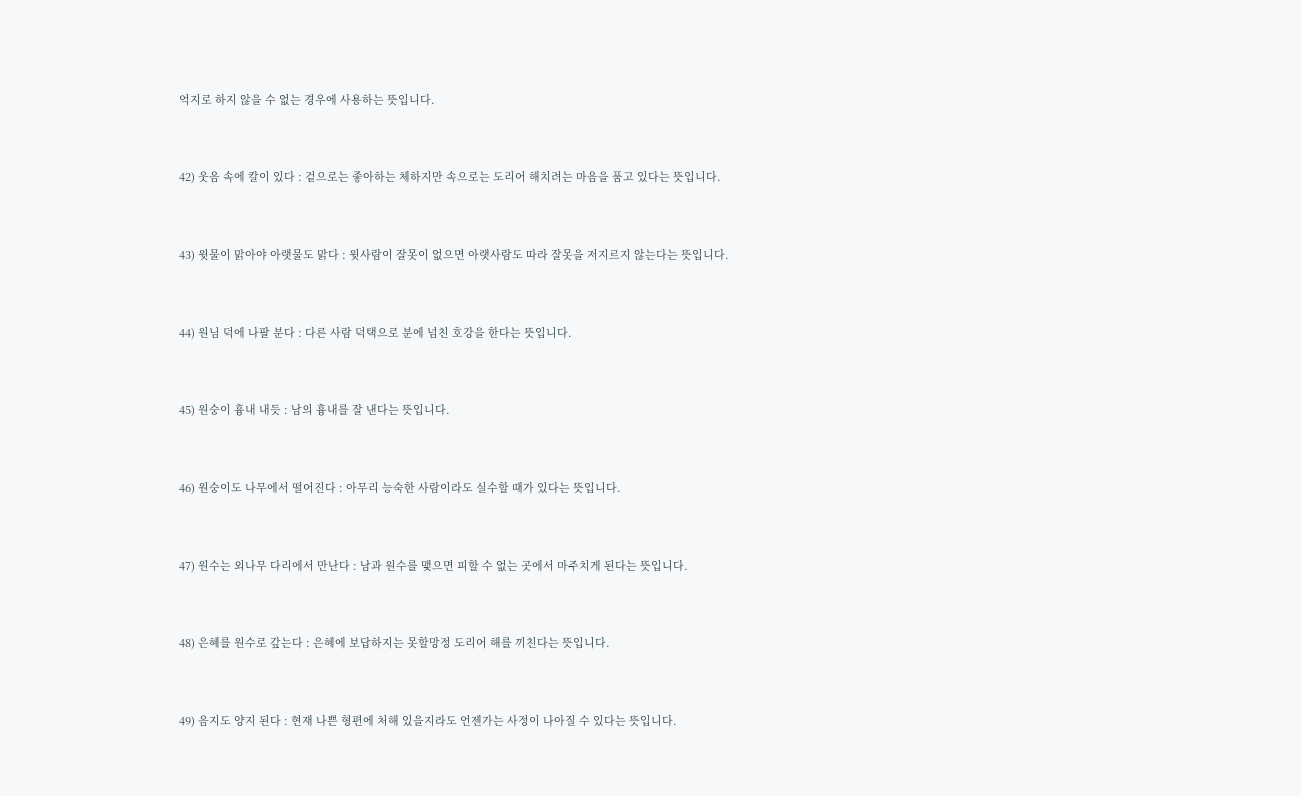억지로 하지 않을 수 없는 경우에 사용하는 뜻입니다.


42) 웃음 속에 칼이 있다 : 겉으로는 좋아하는 체하지만 속으로는 도리어 해치려는 마음을 품고 있다는 뜻입니다.


43) 윗물이 맑아야 아랫물도 맑다 : 윗사람이 잘못이 없으면 아랫사람도 따라 잘못을 저지르지 않는다는 뜻입니다.


44) 원님 덕에 나팔 분다 : 다른 사람 덕택으로 분에 넘친 호강을 한다는 뜻입니다.


45) 원숭이 흉내 내듯 : 남의 흉내를 잘 낸다는 뜻입니다.


46) 원숭이도 나무에서 떨어진다 : 아무리 능숙한 사람이라도 실수할 때가 있다는 뜻입니다.


47) 원수는 외나무 다리에서 만난다 : 남과 원수를 맺으면 피할 수 없는 곳에서 마주치게 된다는 뜻입니다.


48) 은혜를 원수로 갚는다 : 은혜에 보답하지는 못할망정 도리어 해를 끼친다는 뜻입니다.


49) 음지도 양지 된다 : 현재 나쁜 형편에 처해 있을지라도 언젠가는 사정이 나아질 수 있다는 뜻입니다.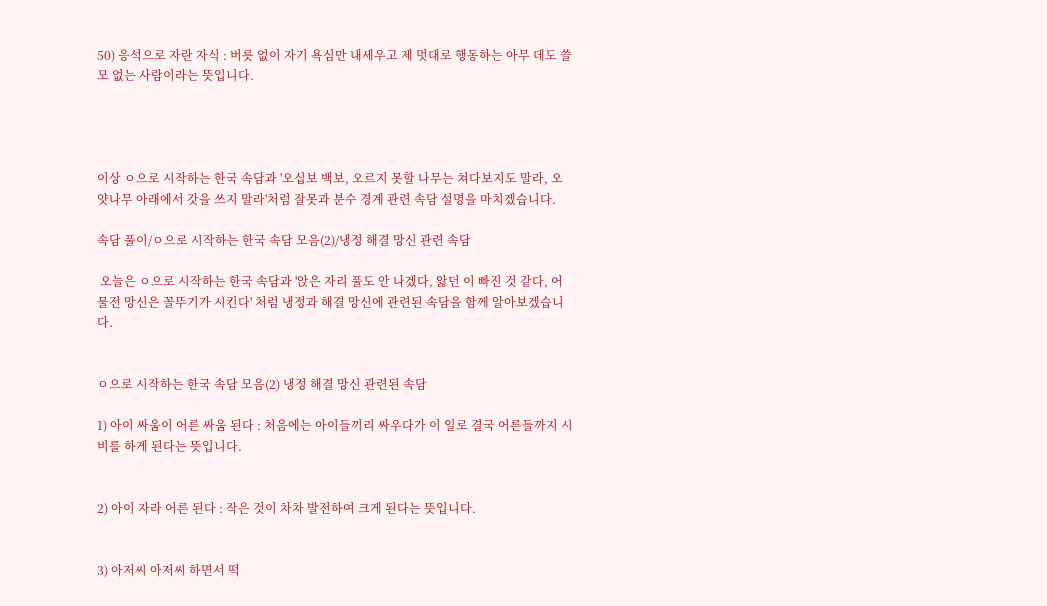50) 응석으로 자란 자식 : 버릇 없이 자기 욕심만 내세우고 제 멋대로 행동하는 아무 데도 쓸모 없는 사람이라는 뜻입니다.




이상 ㅇ으로 시작하는 한국 속담과 '오십보 백보, 오르지 못할 나무는 쳐다보지도 말라, 오얏나무 아래에서 갓을 쓰지 말라'처럼 잘못과 분수 경계 관련 속담 설명을 마치겠습니다.

속담 풀이/ㅇ으로 시작하는 한국 속담 모음(2)/냉정 해결 망신 관련 속담

 오늘은 ㅇ으로 시작하는 한국 속담과 '앉은 자리 풀도 안 나겠다, 앓던 이 빠진 것 같다, 어물전 망신은 꼴뚜기가 시킨다' 처럼 냉정과 해결 망신에 관련된 속담을 함께 알아보겠습니다.


ㅇ으로 시작하는 한국 속담 모음(2) 냉정 해결 망신 관련된 속담

1) 아이 싸움이 어른 싸움 된다 : 처음에는 아이들끼리 싸우다가 이 일로 결국 어른들까지 시비를 하게 된다는 뜻입니다.


2) 아이 자라 어른 된다 : 작은 것이 차차 발전하여 크게 된다는 뜻입니다.


3) 아저씨 아저씨 하면서 떡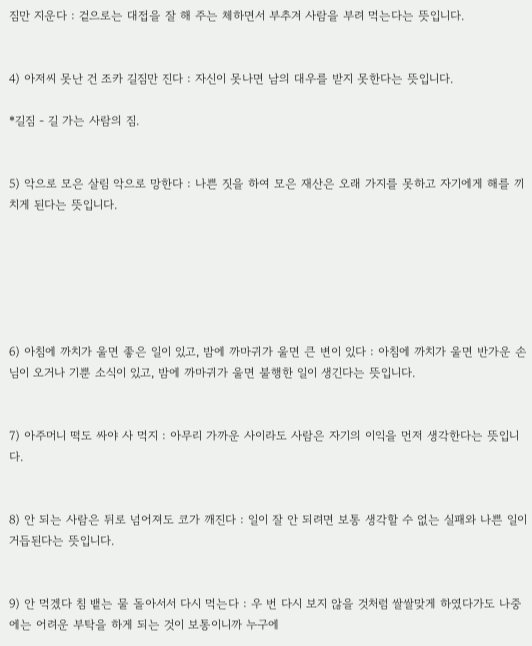짐만 지운다 : 겉으로는 대접을 잘 해 주는 체하면서 부추겨 사람을 부려 먹는다는 뜻입니다.


4) 아저씨 못난 건 조카 길짐만 진다 : 자신이 못나면 남의 대우를 받지 못한다는 뜻입니다.

*길짐 - 길 가는 사람의 짐.


5) 악으로 모은 살림 악으로 망한다 : 나쁜 짓을 하여 모은 재산은 오래 가지를 못하고 자기에게 해를 끼치게 된다는 뜻입니다.






6) 아침에 까치가 울면 좋은 일이 있고, 밤에 까마귀가 울면 큰 변이 있다 : 아침에 까치가 울면 반가운 손님이 오거나 기뿐 소식이 있고, 밤에 까마귀가 울면 불행한 일이 생긴다는 뜻입니다.


7) 아주머니 떡도 싸야 사 먹지 : 아무리 가까운 사이라도 사람은 자기의 이익을 먼저 생각한다는 뜻입니다.


8) 안 되는 사람은 뒤로 넘어져도 코가 깨진다 : 일이 잘 안 되려면 보통 생각할 수 없는 실패와 나쁜 일이 거듭된다는 뜻입니다.


9) 안 먹겠다 침 뱉는 물 돌아서서 다시 먹는다 : 우 번 다시 보지 않을 것처럼 쌀쌀맞게 하였다가도 나중에는 어려운 부탁을 하게 되는 것이 보통이니까 누구에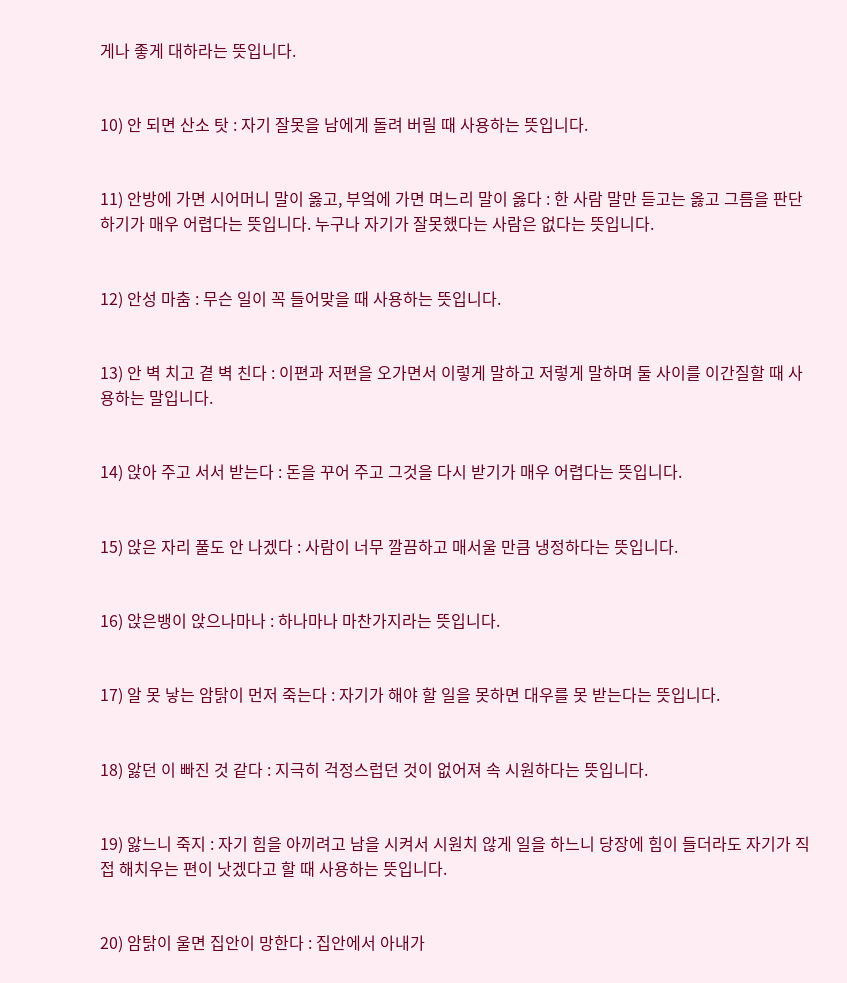게나 좋게 대하라는 뜻입니다.


10) 안 되면 산소 탓 : 자기 잘못을 남에게 돌려 버릴 때 사용하는 뜻입니다.


11) 안방에 가면 시어머니 말이 옳고, 부엌에 가면 며느리 말이 옳다 : 한 사람 말만 듣고는 옳고 그름을 판단하기가 매우 어렵다는 뜻입니다. 누구나 자기가 잘못했다는 사람은 없다는 뜻입니다.


12) 안성 마춤 : 무슨 일이 꼭 들어맞을 때 사용하는 뜻입니다.


13) 안 벽 치고 곁 벽 친다 : 이편과 저편을 오가면서 이렇게 말하고 저렇게 말하며 둘 사이를 이간질할 때 사용하는 말입니다.


14) 앉아 주고 서서 받는다 : 돈을 꾸어 주고 그것을 다시 받기가 매우 어렵다는 뜻입니다.


15) 앉은 자리 풀도 안 나겠다 : 사람이 너무 깔끔하고 매서울 만큼 냉정하다는 뜻입니다.


16) 앉은뱅이 앉으나마나 : 하나마나 마찬가지라는 뜻입니다.


17) 알 못 낳는 암탉이 먼저 죽는다 : 자기가 해야 할 일을 못하면 대우를 못 받는다는 뜻입니다.


18) 앓던 이 빠진 것 같다 : 지극히 걱정스럽던 것이 없어져 속 시원하다는 뜻입니다.


19) 앓느니 죽지 : 자기 힘을 아끼려고 남을 시켜서 시원치 않게 일을 하느니 당장에 힘이 들더라도 자기가 직접 해치우는 편이 낫겠다고 할 때 사용하는 뜻입니다.


20) 암탉이 울면 집안이 망한다 : 집안에서 아내가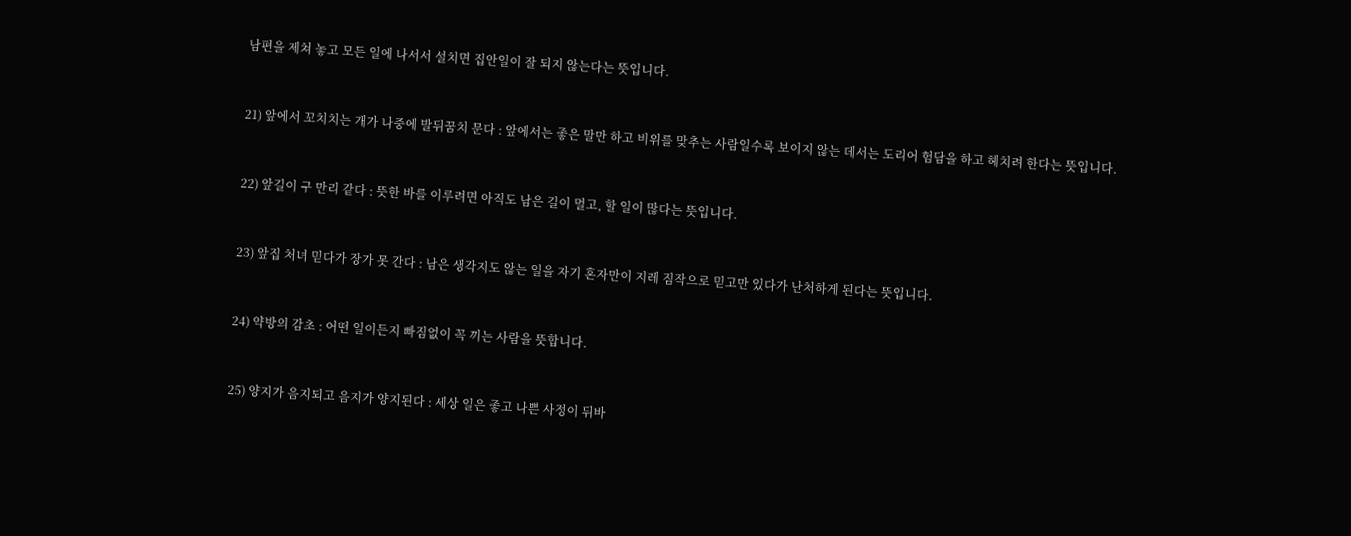남편을 제쳐 놓고 모든 일에 나서서 설치면 집안일이 잘 되지 않는다는 뜻입니다.


21) 앞에서 꼬치치는 개가 나중에 발뒤꿈치 문다 : 앞에서는 좋은 말만 하고 비위를 맞추는 사람일수록 보이지 않는 데서는 도리어 험담을 하고 헤치려 한다는 뜻입니다.


22) 앞길이 구 만리 같다 : 뜻한 바를 이루려면 아직도 남은 길이 멀고, 할 일이 많다는 뜻입니다.


23) 앞집 처녀 믿다가 장가 못 간다 : 남은 생각지도 않는 일을 자기 혼자만이 지레 짐작으로 믿고만 있다가 난처하게 된다는 뜻입니다.


24) 약방의 감초 : 어떤 일이든지 빠짐없이 꼭 끼는 사람을 뜻합니다.


25) 양지가 음지되고 음지가 양지된다 : 세상 일은 좋고 나쁜 사정이 뒤바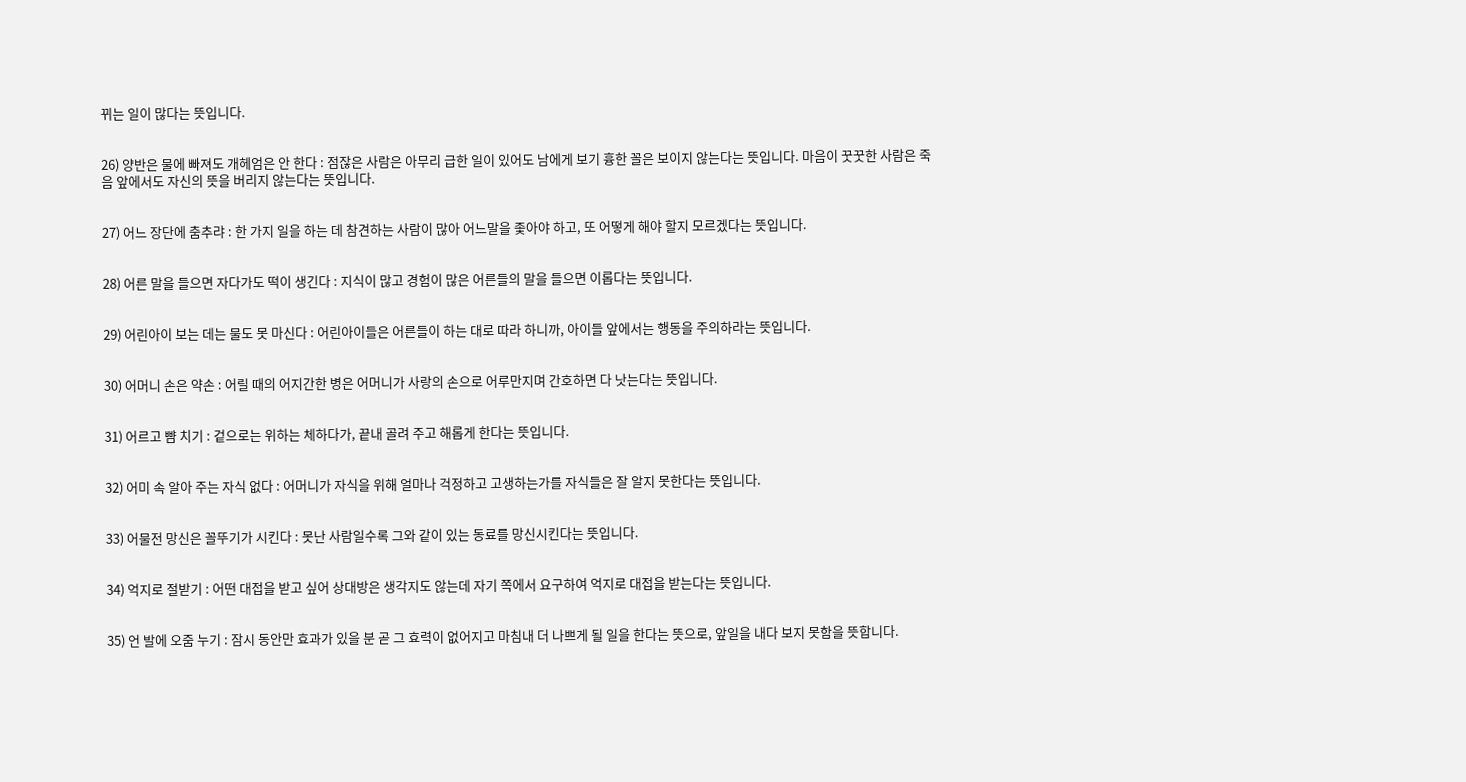뀌는 일이 많다는 뜻입니다.


26) 양반은 물에 빠져도 개헤엄은 안 한다 : 점잖은 사람은 아무리 급한 일이 있어도 남에게 보기 흉한 꼴은 보이지 않는다는 뜻입니다. 마음이 꿋꿋한 사람은 죽음 앞에서도 자신의 뜻을 버리지 않는다는 뜻입니다.


27) 어느 장단에 춤추랴 : 한 가지 일을 하는 데 참견하는 사람이 많아 어느말을 좇아야 하고, 또 어떻게 해야 할지 모르겠다는 뜻입니다.


28) 어른 말을 들으면 자다가도 떡이 생긴다 : 지식이 많고 경험이 많은 어른들의 말을 들으면 이롭다는 뜻입니다.


29) 어린아이 보는 데는 물도 못 마신다 : 어린아이들은 어른들이 하는 대로 따라 하니까, 아이들 앞에서는 행동을 주의하라는 뜻입니다.


30) 어머니 손은 약손 : 어릴 때의 어지간한 병은 어머니가 사랑의 손으로 어루만지며 간호하면 다 낫는다는 뜻입니다.


31) 어르고 뺨 치기 : 겉으로는 위하는 체하다가, 끝내 골려 주고 해롭게 한다는 뜻입니다.


32) 어미 속 알아 주는 자식 없다 : 어머니가 자식을 위해 얼마나 걱정하고 고생하는가를 자식들은 잘 알지 못한다는 뜻입니다.


33) 어물전 망신은 꼴뚜기가 시킨다 : 못난 사람일수록 그와 같이 있는 동료를 망신시킨다는 뜻입니다.


34) 억지로 절받기 : 어떤 대접을 받고 싶어 상대방은 생각지도 않는데 자기 쪽에서 요구하여 억지로 대접을 받는다는 뜻입니다.


35) 언 발에 오줌 누기 : 잠시 동안만 효과가 있을 분 곧 그 효력이 없어지고 마침내 더 나쁘게 될 일을 한다는 뜻으로, 앞일을 내다 보지 못함을 뜻합니다.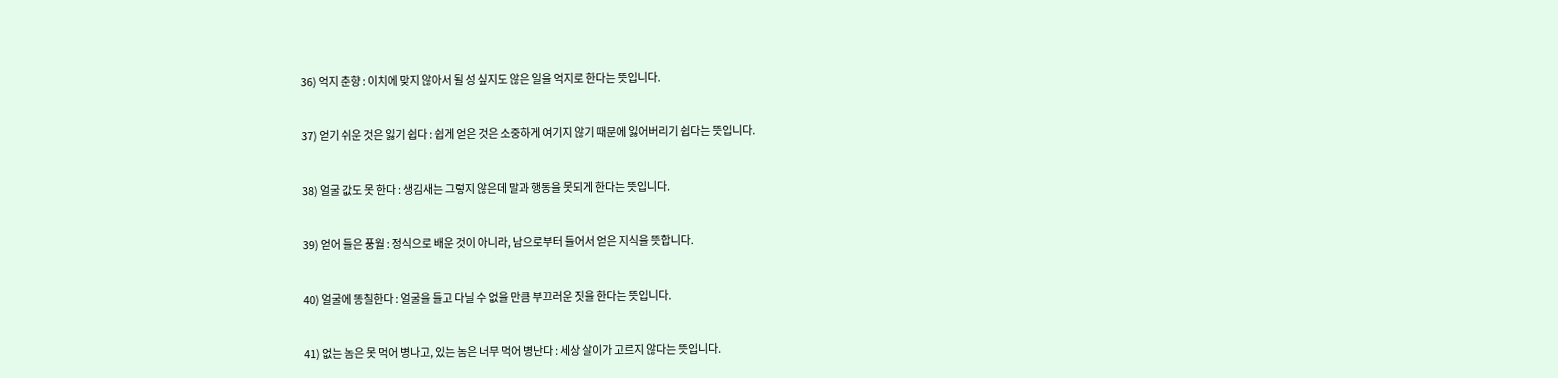36) 억지 춘향 : 이치에 맞지 않아서 될 성 싶지도 않은 일을 억지로 한다는 뜻입니다.


37) 얻기 쉬운 것은 잃기 쉽다 : 쉽게 얻은 것은 소중하게 여기지 않기 때문에 잃어버리기 쉽다는 뜻입니다.


38) 얼굴 값도 못 한다 : 생김새는 그렇지 않은데 말과 행동을 못되게 한다는 뜻입니다.


39) 얻어 들은 풍월 : 정식으로 배운 것이 아니라, 남으로부터 들어서 얻은 지식을 뜻합니다.


40) 얼굴에 똥칠한다 : 얼굴을 들고 다닐 수 없을 만큼 부끄러운 짓을 한다는 뜻입니다.


41) 없는 놈은 못 먹어 병나고, 있는 놈은 너무 먹어 병난다 : 세상 살이가 고르지 않다는 뜻입니다.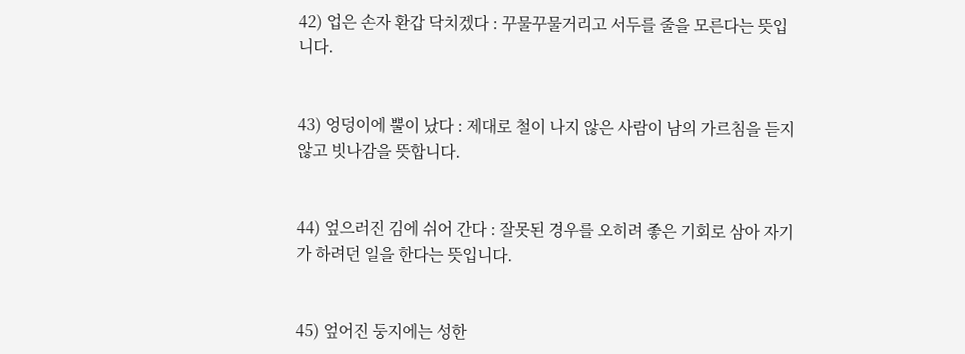42) 업은 손자 환갑 닥치겠다 : 꾸물꾸물거리고 서두를 줄을 모른다는 뜻입니다.


43) 엉덩이에 뿔이 났다 : 제대로 철이 나지 않은 사람이 남의 가르침을 듣지 않고 빗나감을 뜻합니다.


44) 엎으러진 김에 쉬어 간다 : 잘못된 경우를 오히려 좋은 기회로 삼아 자기가 하려던 일을 한다는 뜻입니다.


45) 엎어진 둥지에는 성한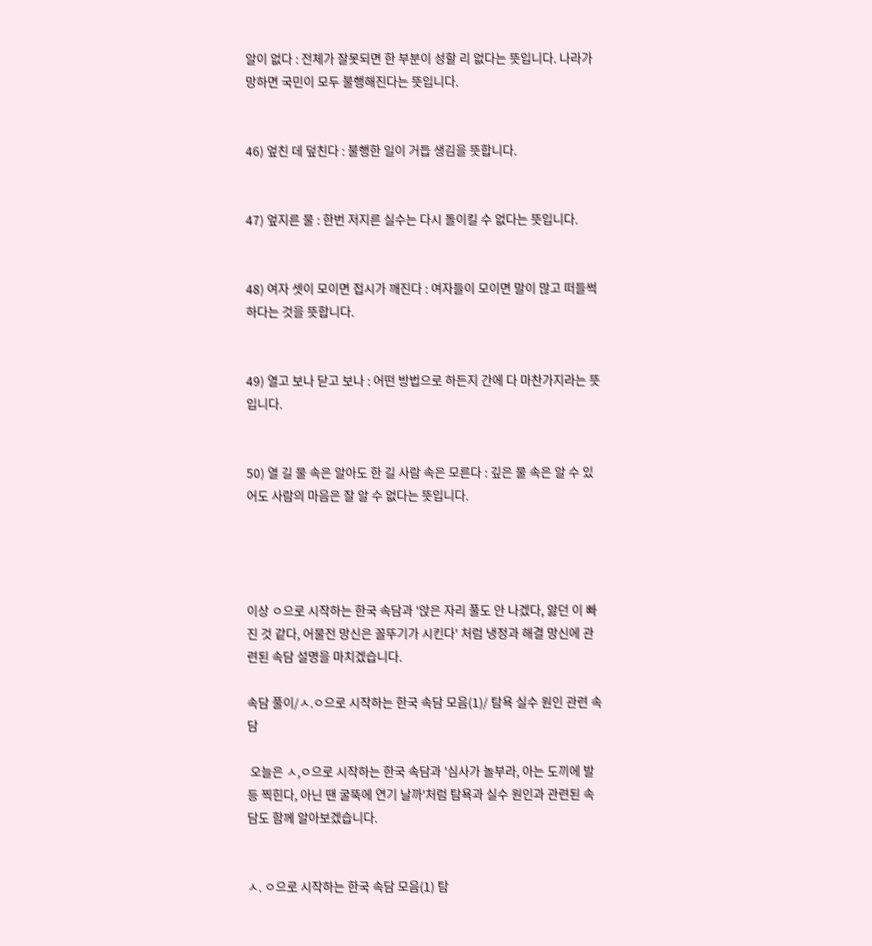알이 없다 : 전체가 잘못되면 한 부분이 성할 리 없다는 뜻입니다. 나라가 망하면 국민이 모두 불행해진다는 뜻입니다.


46) 엎친 데 덮친다 : 불행한 일이 거듭 생김을 뜻합니다.


47) 엎지른 물 : 한번 저지른 실수는 다시 돌이킬 수 없다는 뜻입니다.


48) 여자 셋이 모이면 접시가 깨진다 : 여자들이 모이면 말이 많고 떠들썩하다는 것을 뜻합니다.


49) 열고 보나 닫고 보나 : 어떤 방법으로 하든지 간에 다 마찬가지라는 뜻입니다.


50) 열 길 물 속은 알아도 한 길 사람 속은 모른다 : 깊은 물 속은 알 수 있어도 사람의 마음은 잘 알 수 없다는 뜻입니다.




이상 ㅇ으로 시작하는 한국 속담과 '앉은 자리 풀도 안 나겠다, 앓던 이 빠진 것 같다, 어물전 망신은 꼴뚜기가 시킨다' 처럼 냉정과 해결 망신에 관련된 속담 설명을 마치겠습니다.

속담 풀이/ㅅ.ㅇ으로 시작하는 한국 속담 모음(1)/ 탐욕 실수 원인 관련 속담

 오늘은 ㅅ,ㅇ으로 시작하는 한국 속담과 '심사가 놀부라, 아는 도끼에 발등 찍힌다, 아닌 땐 굴뚝에 연기 날까'처럼 탐욕과 실수 원인과 관련된 속담도 함께 알아보겠습니다.


ㅅ. ㅇ으로 시작하는 한국 속담 모음(1) 탐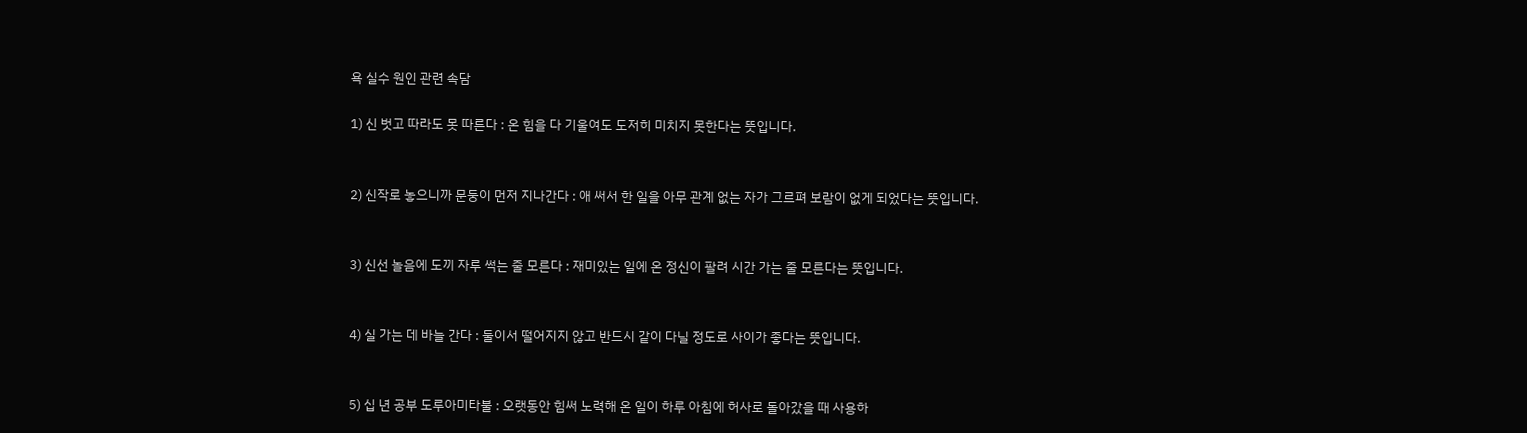욕 실수 원인 관련 속담

1) 신 벗고 따라도 못 따른다 : 온 힘을 다 기울여도 도저히 미치지 못한다는 뜻입니다.


2) 신작로 놓으니까 문둥이 먼저 지나간다 : 애 써서 한 일을 아무 관계 없는 자가 그르펴 보람이 없게 되었다는 뜻입니다.


3) 신선 놀음에 도끼 자루 썩는 줄 모른다 : 재미있는 일에 온 정신이 팔려 시간 가는 줄 모른다는 뜻입니다.


4) 실 가는 데 바늘 간다 : 둘이서 떨어지지 않고 반드시 같이 다닐 정도로 사이가 좋다는 뜻입니다.


5) 십 년 공부 도루아미타불 : 오랫동안 힘써 노력해 온 일이 하루 아침에 허사로 돌아갔을 때 사용하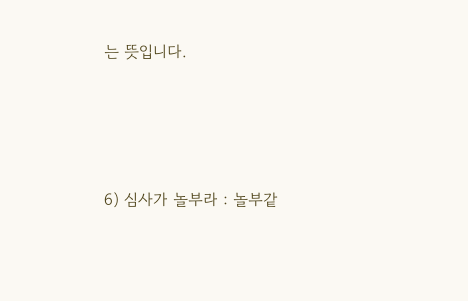는 뜻입니다.






6) 심사가 놀부라 : 놀부같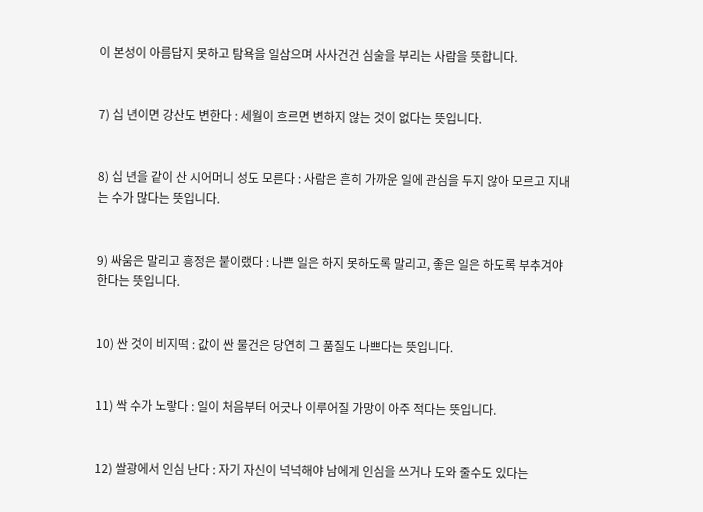이 본성이 아름답지 못하고 탐욕을 일삼으며 사사건건 심술을 부리는 사람을 뜻합니다.


7) 십 년이면 강산도 변한다 : 세월이 흐르면 변하지 않는 것이 없다는 뜻입니다.


8) 십 년을 같이 산 시어머니 성도 모른다 : 사람은 흔히 가까운 일에 관심을 두지 않아 모르고 지내는 수가 많다는 뜻입니다.


9) 싸움은 말리고 흥정은 붙이랬다 : 나쁜 일은 하지 못하도록 말리고, 좋은 일은 하도록 부추겨야 한다는 뜻입니다.


10) 싼 것이 비지떡 : 값이 싼 물건은 당연히 그 품질도 나쁘다는 뜻입니다.


11) 싹 수가 노랗다 : 일이 처음부터 어긋나 이루어질 가망이 아주 적다는 뜻입니다.


12) 쌀광에서 인심 난다 : 자기 자신이 넉넉해야 남에게 인심을 쓰거나 도와 줄수도 있다는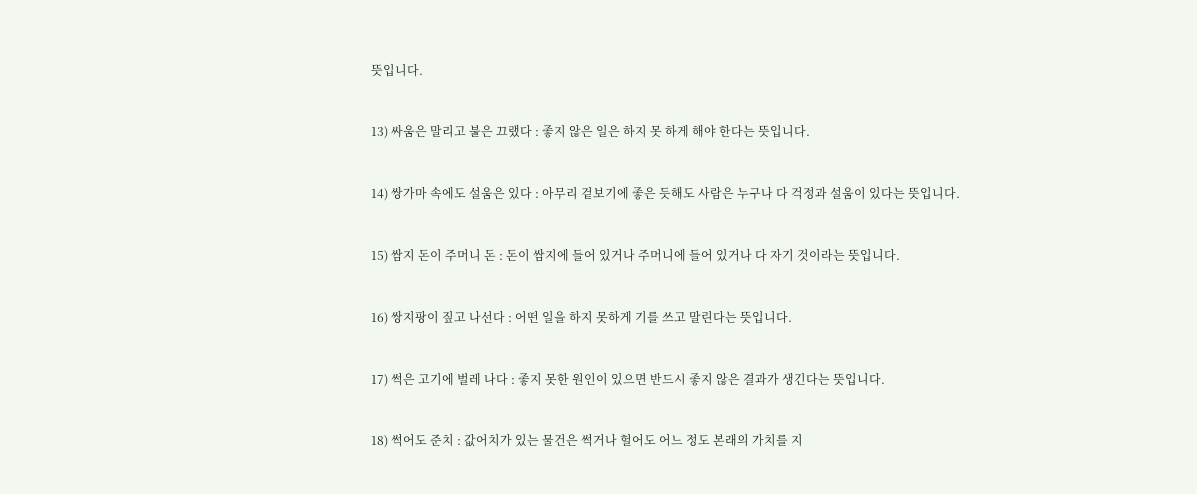뜻입니다.


13) 싸움은 말리고 불은 끄랬다 : 좋지 않은 일은 하지 못 하게 해야 한다는 뜻입니다.


14) 쌍가마 속에도 설움은 있다 : 아무리 겉보기에 좋은 듯해도 사람은 누구나 다 걱정과 설움이 있다는 뜻입니다.


15) 쌈지 돈이 주머니 돈 : 돈이 쌈지에 들어 있거나 주머니에 들어 있거나 다 자기 것이라는 뜻입니다.


16) 쌍지팡이 짚고 나선다 : 어떤 일을 하지 못하게 기를 쓰고 말린다는 뜻입니다.


17) 썩은 고기에 벌레 나다 : 좋지 못한 원인이 있으면 반드시 좋지 않은 결과가 생긴다는 뜻입니다.


18) 썩어도 준치 : 값어치가 있는 물건은 썩거나 헐어도 어느 정도 본래의 가치를 지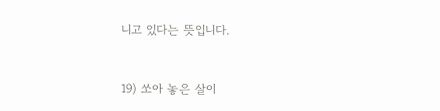니고 있다는 뜻입니다.


19) 쏘아 놓은 살이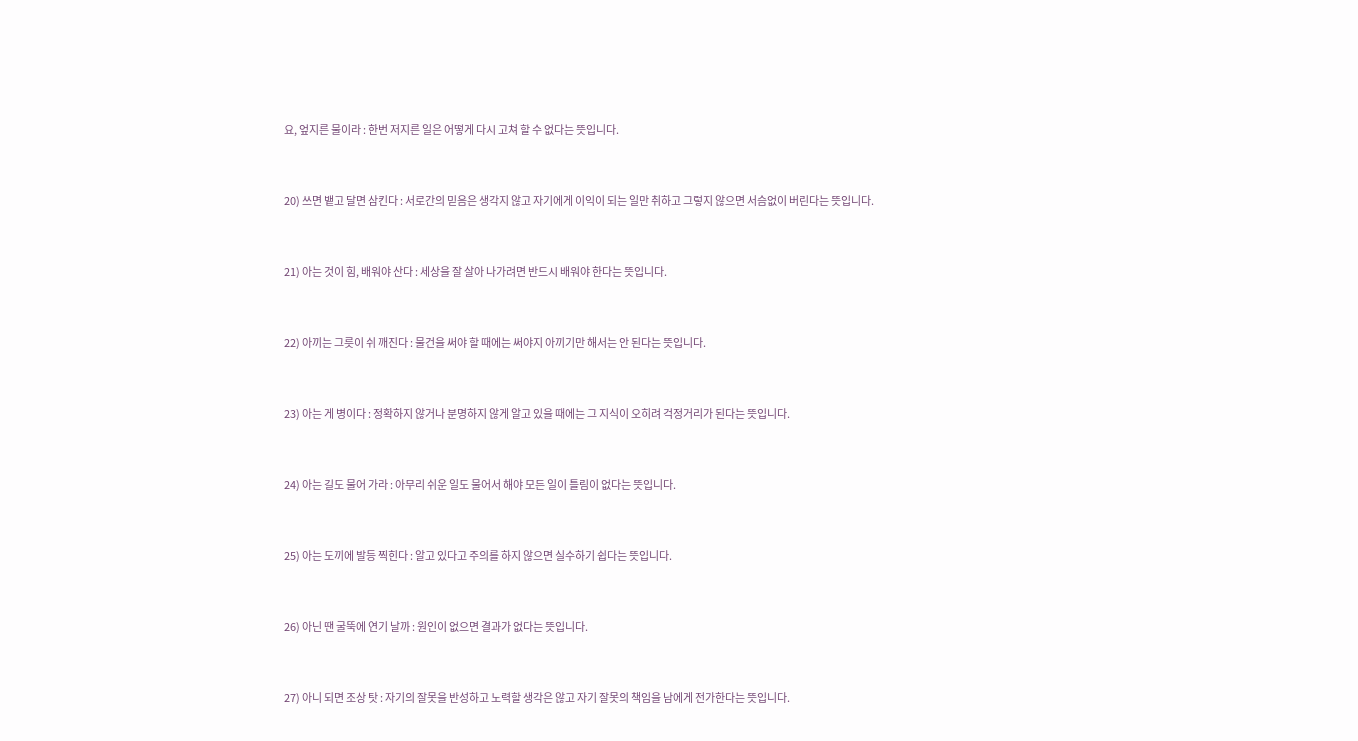요, 엎지른 물이라 : 한번 저지른 일은 어떻게 다시 고쳐 할 수 없다는 뜻입니다.


20) 쓰면 뱉고 달면 삼킨다 : 서로간의 믿음은 생각지 않고 자기에게 이익이 되는 일만 취하고 그렇지 않으면 서슴없이 버린다는 뜻입니다.


21) 아는 것이 힘, 배워야 산다 : 세상을 잘 살아 나가려면 반드시 배워야 한다는 뜻입니다.


22) 아끼는 그릇이 쉬 깨진다 : 물건을 써야 할 때에는 써야지 아끼기만 해서는 안 된다는 뜻입니다.


23) 아는 게 병이다 : 정확하지 않거나 분명하지 않게 알고 있을 때에는 그 지식이 오히려 걱정거리가 된다는 뜻입니다.


24) 아는 길도 물어 가라 : 아무리 쉬운 일도 물어서 해야 모든 일이 틀림이 없다는 뜻입니다.


25) 아는 도끼에 발등 찍힌다 : 알고 있다고 주의를 하지 않으면 실수하기 쉽다는 뜻입니다.


26) 아닌 땐 굴뚝에 연기 날까 : 원인이 없으면 결과가 없다는 뜻입니다.


27) 아니 되면 조상 탓 : 자기의 잘못을 반성하고 노력할 생각은 않고 자기 잘못의 책임을 남에게 전가한다는 뜻입니다.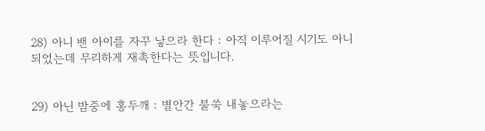28) 아니 밴 아이를 자꾸 낳으라 한다 : 아직 이루어질 시기도 아니되었는데 무리하게 재촉한다는 뜻입니다.


29) 아닌 밤중에 홍두깨 : 별안간 불쑥 내놓으라는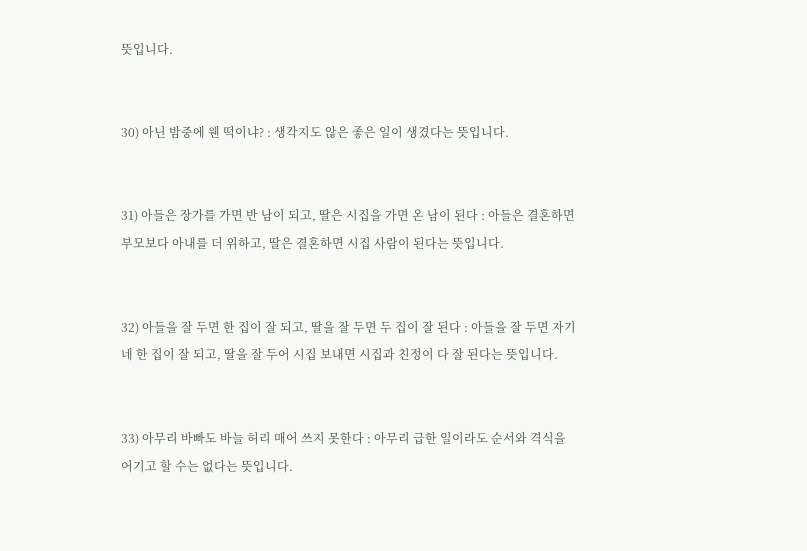뜻입니다.


30) 아닌 밤중에 웬 떡이냐? : 생각지도 않은 좋은 일이 생겼다는 뜻입니다.


31) 아들은 장가를 가면 반 남이 되고, 딸은 시집을 가면 온 남이 된다 : 아들은 결혼하면 부모보다 아내를 더 위하고, 딸은 결혼하면 시집 사람이 된다는 뜻입니다.


32) 아들을 잘 두면 한 집이 잘 되고, 딸을 잘 두면 두 집이 잘 된다 : 아들을 잘 두면 자기네 한 집이 잘 되고, 딸을 잘 두어 시집 보내면 시집과 친정이 다 잘 된다는 뜻입니다.


33) 아무리 바빠도 바늘 허리 매어 쓰지 못한다 : 아무리 급한 일이라도 순서와 격식을 어기고 할 수는 없다는 뜻입니다.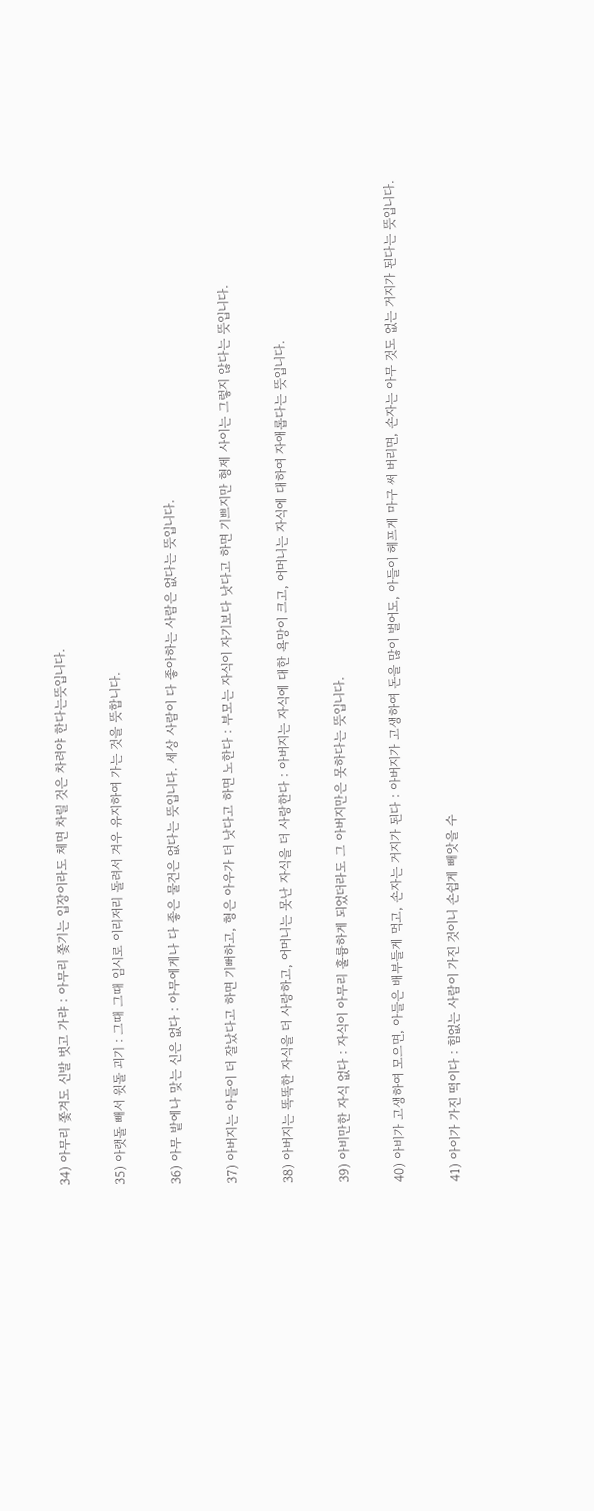34) 아무리 쫓겨도 신발 벗고 가랴 : 아무리 쫓기는 입장이라도 체면 차릴 것은 차려야 한다는뜻입니다.


35) 아랫돌 빼서 윗돌 괴기 : 그때 그때 임시로 이리저리 돌려서 겨우 유지하여 가는 것을 뜻합니다.


36) 아무 밭에나 맞는 신은 없다 : 아무에게나 다 좋은 물건은 없다는 뜻입니다. 세상 사람이 다 좋아하는 사람은 없다는 뜻입니다.


37) 아버지는 아들이 더 잘났다고 하면 기뻐하고, 형은 아우가 더 낫다고 하면 노한다 : 부모는 자식이 자기보다 낫다고 하면 기쁘지만 형제 사이는 그렇지 않다는 뜻입니다.


38) 아버지는 똑똑한 자식을 더 사랑하고, 어머니는 못난 자식을 더 사랑한다 : 아버지는 자식에 대한 욕망이 크고, 어머니는 자식에 대하여 자애롭다는 뜻입니다.


39) 아비만한 자식 없다 : 자식이 아무리 훌륭하게 되었더라도 그 아버지만은 못하다는 뜻입니다.


40) 아비가 고생하여 모으면, 아들은 배부들게 먹고, 손자는 거지가 된다 : 아버지가 고생하여 돈을 많이 벌어도, 아들이 헤프게 마구 써 버리면, 손자는 아무 것도 없는 거지가 된다는 뜻입니다.


41) 아이가 가진 떡이다 : 힘없는 사람이 가진 것이니 손쉽게 빼앗을 수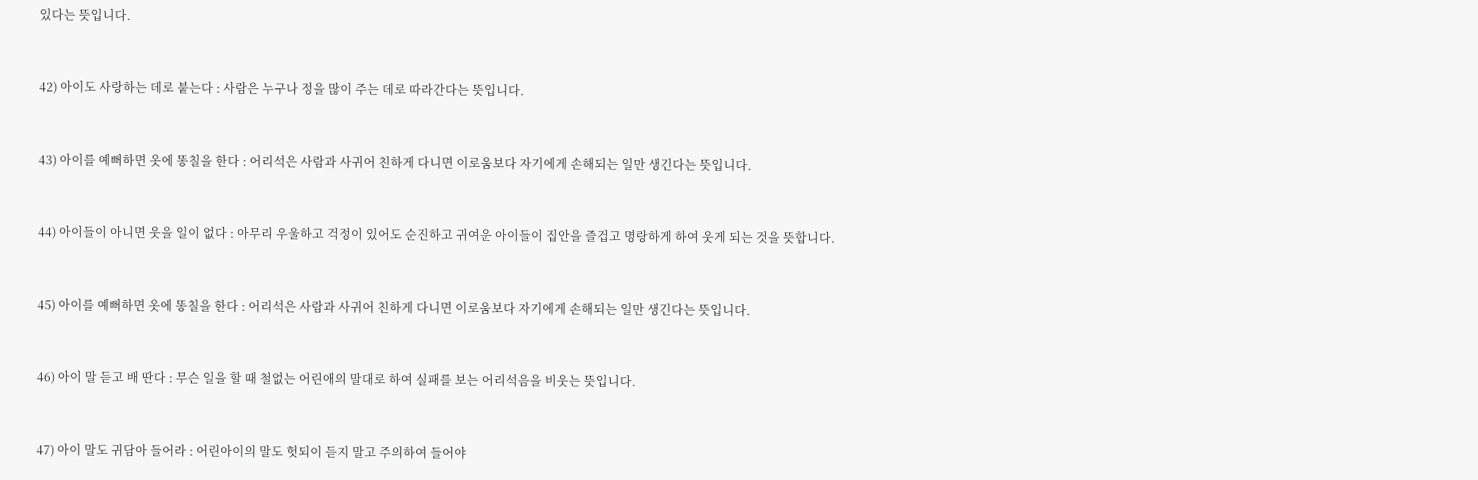있다는 뜻입니다.


42) 아이도 사랑하는 데로 붙는다 : 사람은 누구나 정을 많이 주는 데로 따라간다는 뜻입니다.


43) 아이를 예뻐하면 옷에 똥칠을 한다 : 어리석은 사람과 사귀어 친하게 다니면 이로움보다 자기에게 손해되는 일만 생긴다는 뜻입니다.


44) 아이들이 아니면 웃을 일이 없다 : 아무리 우울하고 걱정이 있어도 순진하고 귀여운 아이들이 집안을 즐겁고 명랑하게 하여 웃게 되는 것을 뜻합니다.


45) 아이를 예뻐하면 옷에 똥칠을 한다 : 어리석은 사람과 사귀어 친하게 다니면 이로움보다 자기에게 손해되는 일만 생긴다는 뜻입니다.


46) 아이 말 듣고 배 딴다 : 무슨 일을 할 때 철없는 어린애의 말대로 하여 실패를 보는 어리석음을 비웃는 뜻입니다.


47) 아이 말도 귀담아 들어라 : 어린아이의 말도 헛되이 듣지 말고 주의하여 들어야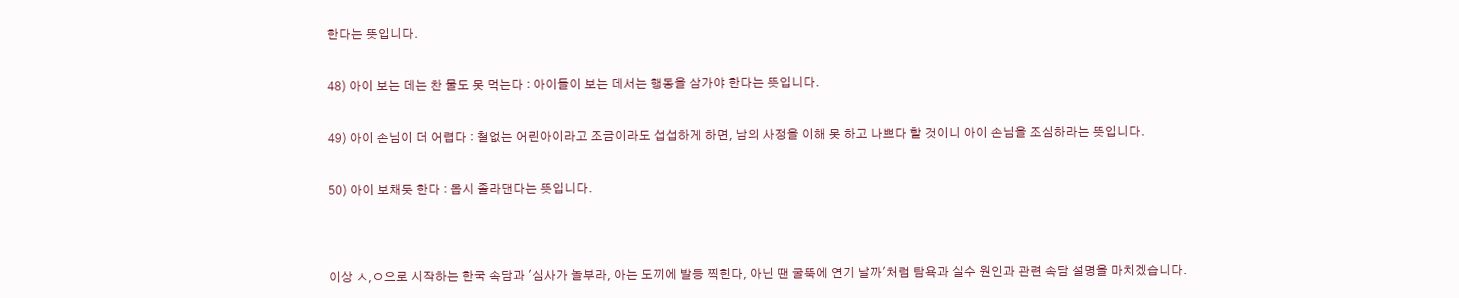한다는 뜻입니다.


48) 아이 보는 데는 찬 물도 못 먹는다 : 아이들이 보는 데서는 행동을 삼가야 한다는 뜻입니다.


49) 아이 손님이 더 어렵다 : 철없는 어린아이라고 조금이라도 섭섭하게 하면, 남의 사정을 이해 못 하고 나쁘다 할 것이니 아이 손님을 조심하라는 뜻입니다.


50) 아이 보채듯 한다 : 몹시 졸라댄다는 뜻입니다.




이상 ㅅ,ㅇ으로 시작하는 한국 속담과 '심사가 놀부라, 아는 도끼에 발등 찍힌다, 아닌 땐 굴뚝에 연기 날까'처럼 탐욕과 실수 원인과 관련 속담 설명을 마치겠습니다.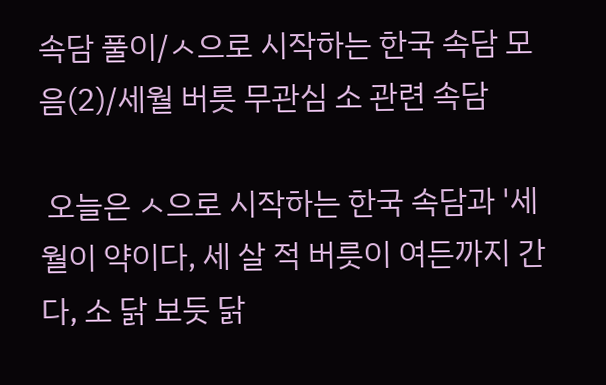속담 풀이/ㅅ으로 시작하는 한국 속담 모음(2)/세월 버릇 무관심 소 관련 속담

 오늘은 ㅅ으로 시작하는 한국 속담과 '세월이 약이다, 세 살 적 버릇이 여든까지 간다, 소 닭 보듯 닭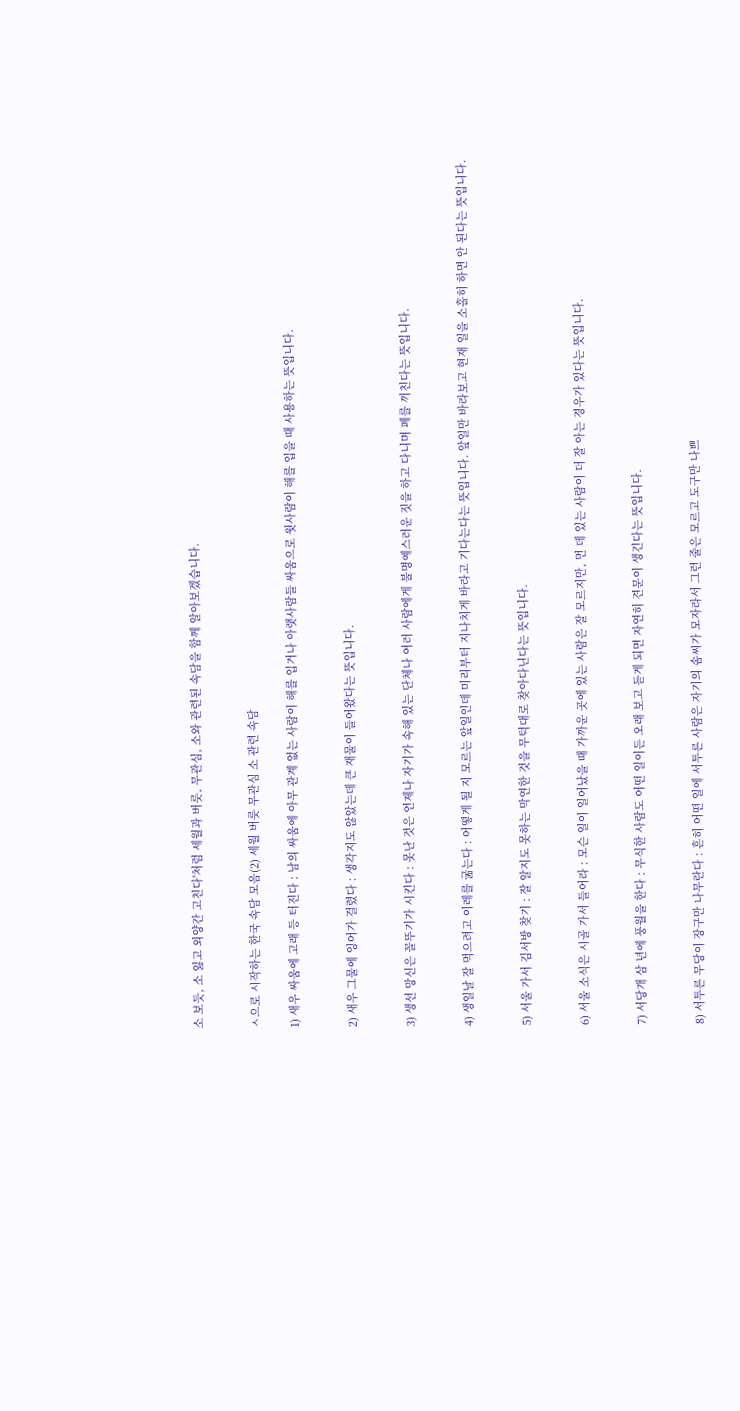소 보듯, 소 잃고 외양간 고친다'처럼 세월과 버릇, 무관심, 소와 관련된 속담을 함께 알아보겠습니다.


ㅅ으로 시작하는 한국 속담 모음(2) 세월 버릇 무관심 소 관련 속담

1) 새우 싸움에 고래 등 터진다 : 남의 싸움에 아무 관계 없는 사람이 해를 입거나 아랫사람들 싸움으로 윗사람이 해를 입을 때 사용하는 뜻입니다.


2) 새우 그물에 잉어가 걸렸다 : 생각지도 않았는데 큰 재물이 들어왔다는 뜻입니다.


3) 생선 망신은 꼴뚜기가 시킨다 : 못난 것은 언제나 자기가 속해 있는 단체나 여러 사람에게 불명예스러운 짓을 하고 다니며 폐를 끼친다는 뜻입니다.


4) 생일날 잘 먹으려고 이레를 굶는다 : 어떻게 될 지 모르는 앞일인데 미리부터 지나치게 바라고 기다는다는 뜻입니다. 앞일만 바라보고 현재 일을 소홀히 하면 안 된다는 뜻입니다.


5) 서울 가서 김서방 찾기 : 잘 알지도 못하는 막연한 것을 무턱대로 찾아다닌다는 뜻입니다.


6) 서울 소식은 시골 가서 들어라 : 모슨 일이 일어났을 때 가까운 곳에 있는 사람은 잘 모르지만, 먼 데 있는 사람이 더 잘 아는 경우가 있다는 뜻입니다.


7) 서당개 삼 년에 풍월을 한다 : 무식한 사람도 어떤 일이든 오래 보고 듣게 되면 자연히 견문이 생긴다는 뜻입니다.


8) 서투른 무당이 장구만 나무란다 : 흔히 어떤 일에 서투른 사람은 자기의 솜씨가 모자라서 그런 줄은 모르고 도구만 나쁘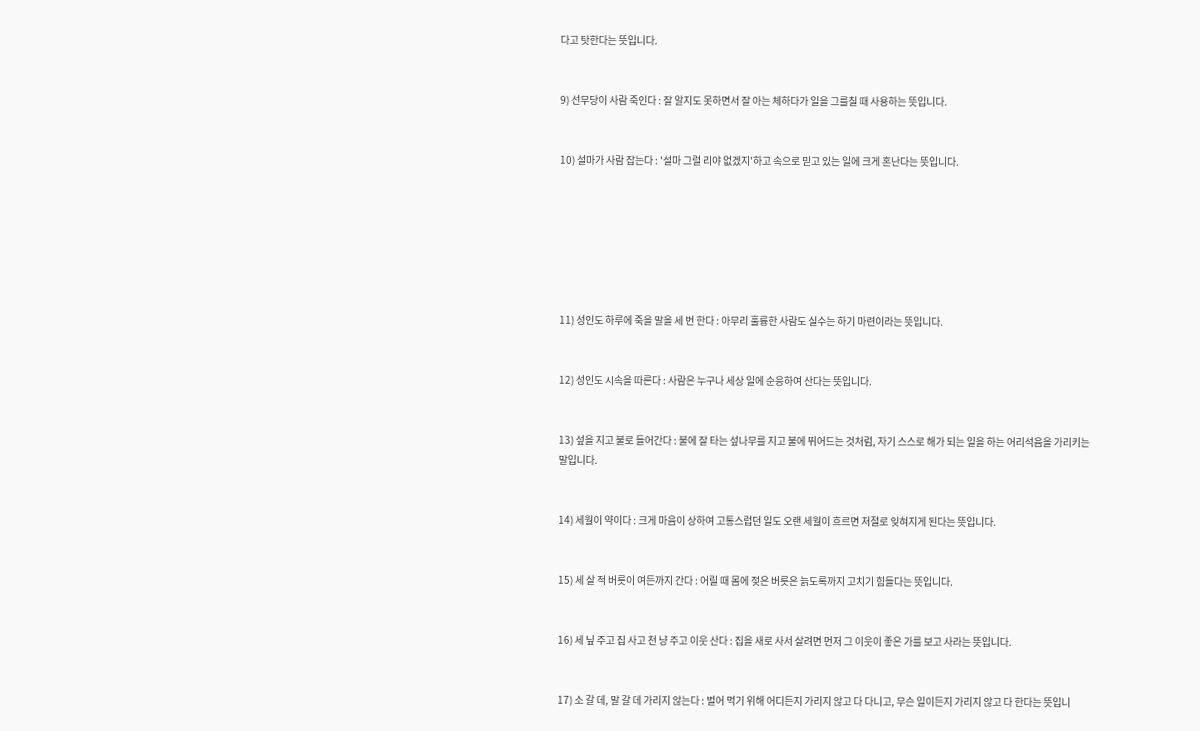다고 탓한다는 뜻입니다.


9) 선무당이 사람 죽인다 : 잘 알지도 못하면서 잘 아는 체하다가 일을 그를칠 때 사용하는 뜻입니다.


10) 설마가 사람 잡는다 : '설마 그럴 리야 없겠지'하고 속으로 믿고 있는 일에 크게 혼난다는 뜻입니다.







11) 성인도 하루에 죽을 말을 세 번 한다 : 아무리 훌륭한 사람도 실수는 하기 마련이라는 뜻입니다.


12) 성인도 시속을 따른다 : 사람은 누구나 세상 일에 순응하여 산다는 뜻입니다.


13) 섶을 지고 불로 들어간다 : 불에 잘 타는 섶나무를 지고 불에 뛰어드는 것처럼, 자기 스스로 해가 되는 일을 하는 어리석음을 가리키는 말입니다.


14) 세월이 약이다 : 크게 마음이 상하여 고통스럽던 일도 오랜 세월이 흐르면 저절로 잊혀지게 된다는 뜻입니다.


15) 세 살 적 버릇이 여든까지 간다 : 어릴 때 몸에 젖은 버릇은 늙도록까지 고치기 힘들다는 뜻입니다.


16) 세 닢 주고 집 사고 천 냥 주고 이웃 산다 : 집을 새로 사서 살려면 먼저 그 이웃이 좋은 가를 보고 사라는 뜻입니다.


17) 소 갈 데, 말 갈 데 가리지 않는다 : 벌어 먹기 위해 어디든지 가리지 않고 다 다니고, 무슨 일이든지 가리지 않고 다 한다는 뜻입니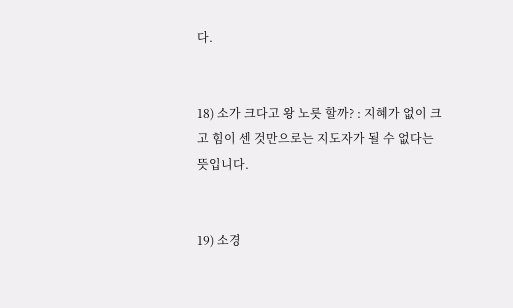다.


18) 소가 크다고 왕 노릇 할까? : 지혜가 없이 크고 힘이 센 것만으로는 지도자가 될 수 없다는 뜻입니다.


19) 소경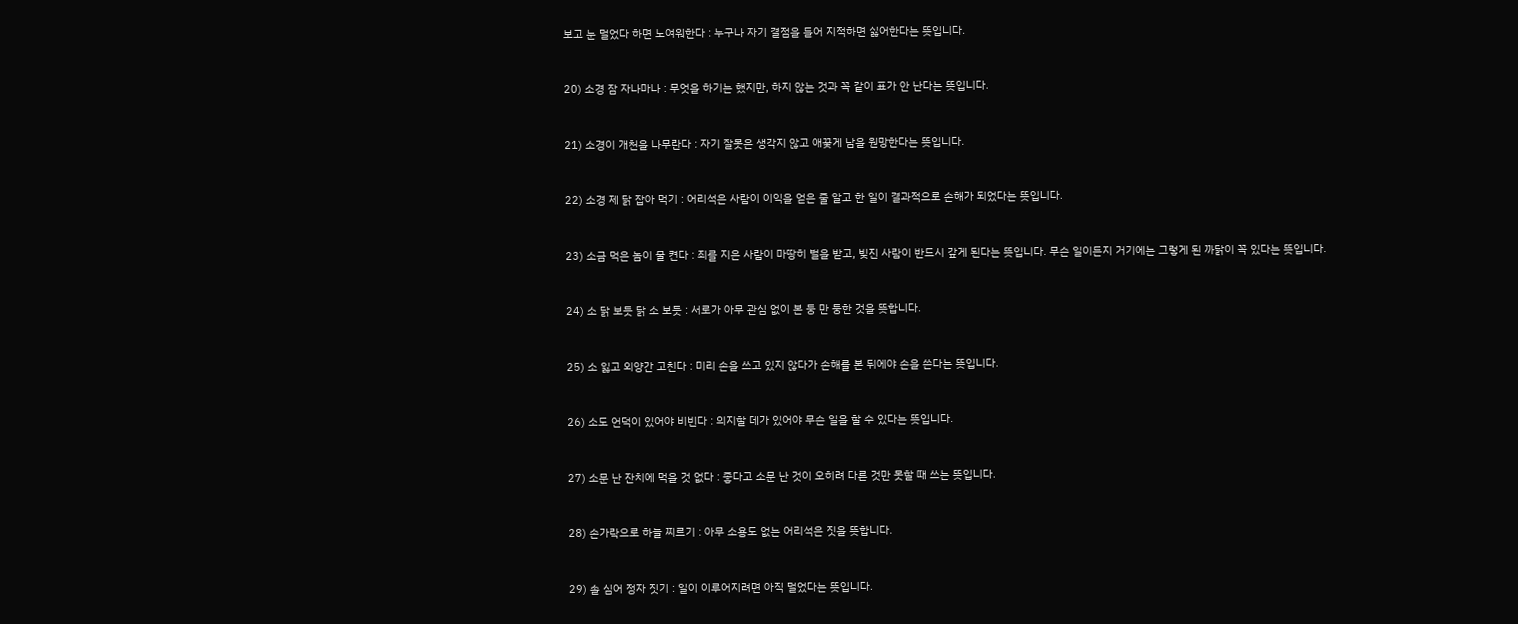보고 눈 멀었다 하면 노여워한다 : 누구나 자기 결점을 들어 지적하면 싫어한다는 뜻입니다.


20) 소경 잠 자나마나 : 무엇을 하기는 했지만, 하지 않는 것과 꼭 같이 표가 안 난다는 뜻입니다.


21) 소경이 개천을 나무란다 : 자기 잘못은 생각지 않고 애꿎게 남을 원망한다는 뜻입니다.


22) 소경 제 닭 잡아 먹기 : 어리석은 사람이 이익을 얻은 줄 알고 한 일이 결과적으로 손해가 되었다는 뜻입니다.


23) 소금 먹은 놈이 물 켠다 : 죄를 지은 사람이 마땅히 벌을 받고, 빚진 사람이 반드시 갚게 된다는 뜻입니다. 무슨 일이든지 거기에는 그렇게 된 까닭이 꼭 있다는 뜻입니다.


24) 소 닭 보듯 닭 소 보듯 : 서로가 아무 관심 없이 본 둥 만 둥한 것을 뜻합니다.


25) 소 잃고 외양간 고친다 : 미리 손을 쓰고 있지 않다가 손해를 본 뒤에야 손을 쓴다는 뜻입니다.


26) 소도 언덕이 있어야 비빈다 : 의지할 데가 있어야 무슨 일을 할 수 있다는 뜻입니다.


27) 소문 난 잔치에 먹을 것 없다 : 좋다고 소문 난 것이 오히려 다른 것만 못할 때 쓰는 뜻입니다.


28) 손가락으로 하늘 찌르기 : 아무 소용도 없는 어리석은 짓을 뜻합니다.


29) 솔 심어 정자 짓기 : 일이 이루어지려면 아직 멀었다는 뜻입니다.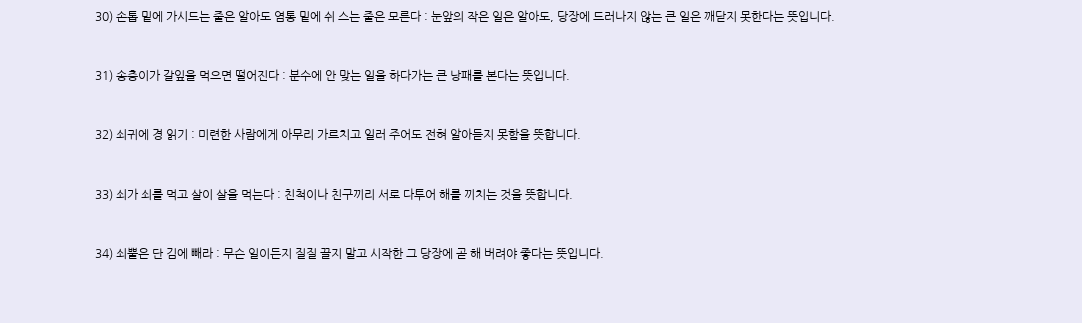30) 손톱 밑에 가시드는 줄은 알아도 염통 밑에 쉬 스는 줄은 모른다 : 눈앞의 작은 일은 알아도, 당장에 드러나지 않는 큰 일은 깨닫지 못한다는 뜻입니다.


31) 송충이가 갈잎을 먹으면 떨어진다 : 분수에 안 맞는 일을 하다가는 큰 낭패를 본다는 뜻입니다.


32) 쇠귀에 경 읽기 : 미련한 사람에게 아무리 가르치고 일러 주어도 전혀 알아듣지 못함을 뜻합니다.


33) 쇠가 쇠를 먹고 살이 살을 먹는다 : 친척이나 친구끼리 서로 다투어 해를 끼치는 것을 뜻합니다.


34) 쇠뿔은 단 김에 빼라 : 무슨 일이든지 질질 끌지 말고 시작한 그 당장에 곧 해 버려야 좋다는 뜻입니다.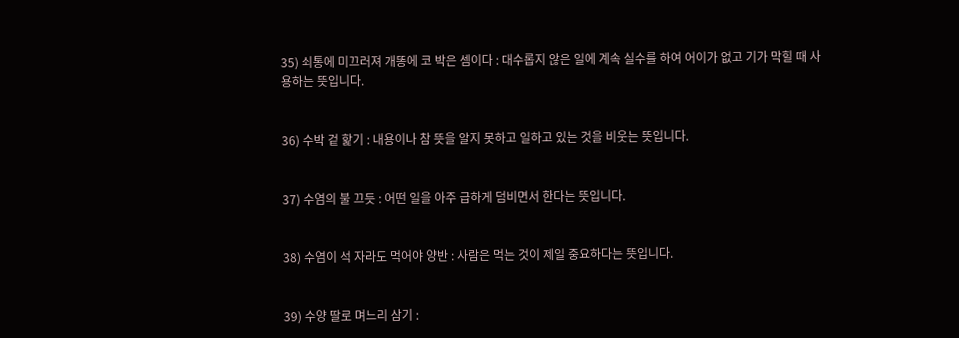35) 쇠통에 미끄러져 개똥에 코 박은 셈이다 : 대수롭지 않은 일에 계속 실수를 하여 어이가 없고 기가 막힐 때 사용하는 뜻입니다.


36) 수박 겉 핥기 : 내용이나 참 뜻을 알지 못하고 일하고 있는 것을 비웃는 뜻입니다.


37) 수염의 불 끄듯 : 어떤 일을 아주 급하게 덤비면서 한다는 뜻입니다.


38) 수염이 석 자라도 먹어야 양반 : 사람은 먹는 것이 제일 중요하다는 뜻입니다.


39) 수양 딸로 며느리 삼기 :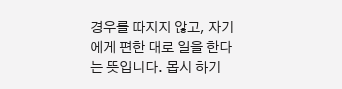경우를 따지지 않고, 자기에게 편한 대로 일을 한다는 뜻입니다. 몹시 하기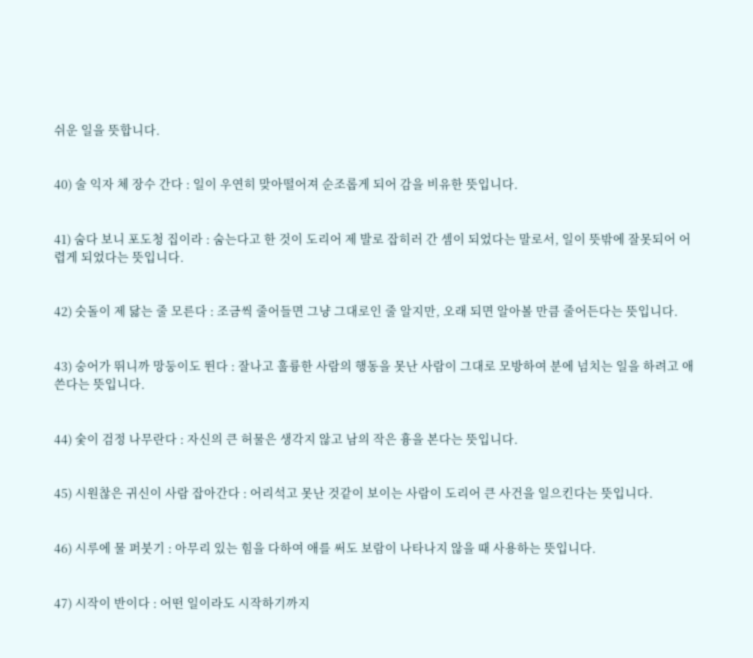쉬운 일을 뜻합니다.


40) 술 익자 체 장수 간다 : 일이 우연히 맞아떨어져 순조롭게 되어 감을 비유한 뜻입니다.


41) 숨다 보니 포도청 집이라 : 숨는다고 한 것이 도리어 제 발로 잡히러 간 셈이 되었다는 말로서, 일이 뜻밖에 잘못되어 어렵게 되었다는 뜻입니다.


42) 숫돌이 제 닳는 줄 모른다 : 조금씩 줄어들면 그냥 그대로인 줄 알지만, 오래 되면 알아볼 만큼 줄어든다는 뜻입니다.


43) 숭어가 뛰니까 망둥이도 뛴다 : 잘나고 훌륭한 사람의 행동을 못난 사람이 그대로 모방하여 분에 넘치는 일을 하려고 애쓴다는 뜻입니다.


44) 숯이 검정 나무란다 : 자신의 큰 허물은 생각지 않고 남의 작은 흉을 본다는 뜻입니다.


45) 시원찮은 귀신이 사람 잡아간다 : 어리석고 못난 것같이 보이는 사람이 도리어 큰 사건을 일으킨다는 뜻입니다.


46) 시루에 물 퍼붓기 : 아무리 있는 힘을 다하여 애를 써도 보람이 나타나지 않을 때 사용하는 뜻입니다.


47) 시작이 반이다 : 어떤 일이라도 시작하기까지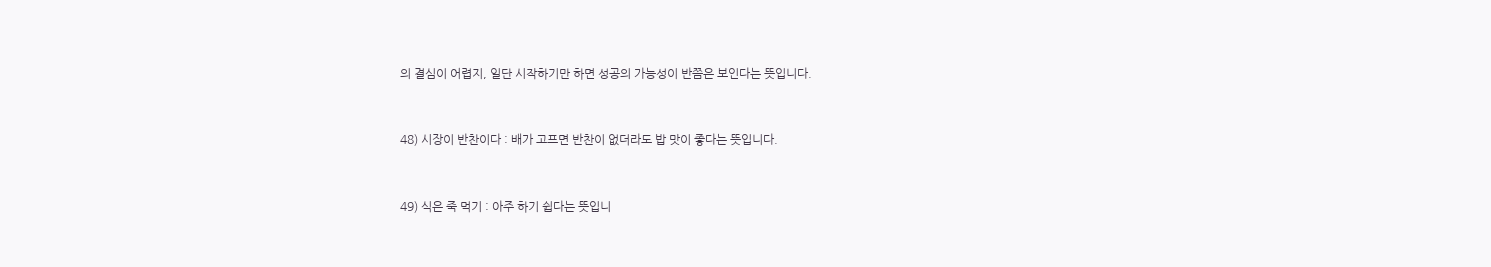의 결심이 어렵지, 일단 시작하기만 하면 성공의 가능성이 반쯤은 보인다는 뜻입니다.


48) 시장이 반찬이다 : 배가 고프면 반찬이 없더라도 밥 맛이 좋다는 뜻입니다.


49) 식은 죽 먹기 : 아주 하기 쉽다는 뜻입니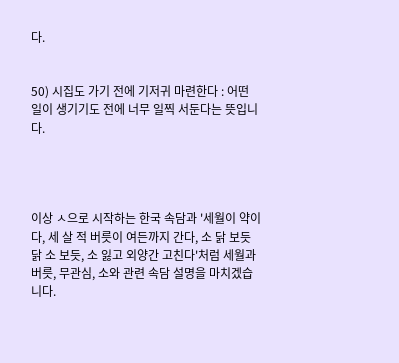다.


50) 시집도 가기 전에 기저귀 마련한다 : 어떤 일이 생기기도 전에 너무 일찍 서둔다는 뜻입니다.




이상 ㅅ으로 시작하는 한국 속담과 '세월이 약이다, 세 살 적 버릇이 여든까지 간다, 소 닭 보듯 닭 소 보듯, 소 잃고 외양간 고친다'처럼 세월과 버릇, 무관심, 소와 관련 속담 설명을 마치겠습니다.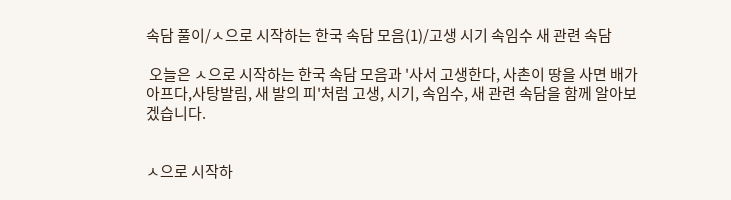속담 풀이/ㅅ으로 시작하는 한국 속담 모음(1)/고생 시기 속임수 새 관련 속담

 오늘은 ㅅ으로 시작하는 한국 속담 모음과 '사서 고생한다, 사촌이 땅을 사면 배가 아프다,사탕발림, 새 발의 피'처럼 고생, 시기, 속임수, 새 관련 속담을 함께 알아보겠습니다.


ㅅ으로 시작하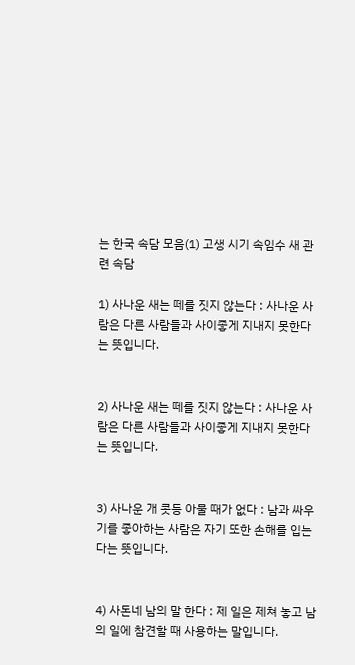는 한국 속담 모음(1) 고생 시기 속임수 새 관련 속담

1) 사나운 새는 떼를 짓지 않는다 : 사나운 사람은 다른 사람들과 사이좋게 지내지 못한다는 뜻입니다.


2) 사나운 새는 떼를 짓지 않는다 : 사나운 사람은 다른 사람들과 사이좋게 지내지 못한다는 뜻입니다.


3) 사나운 개 콧등 아물 때가 없다 : 남과 싸우기를 좋아하는 사람은 자기 또한 손해를 입는다는 뜻입니다.


4) 사돈네 남의 말 한다 : 제 일은 제쳐 놓고 남의 일에 참견할 때 사용하는 말입니다.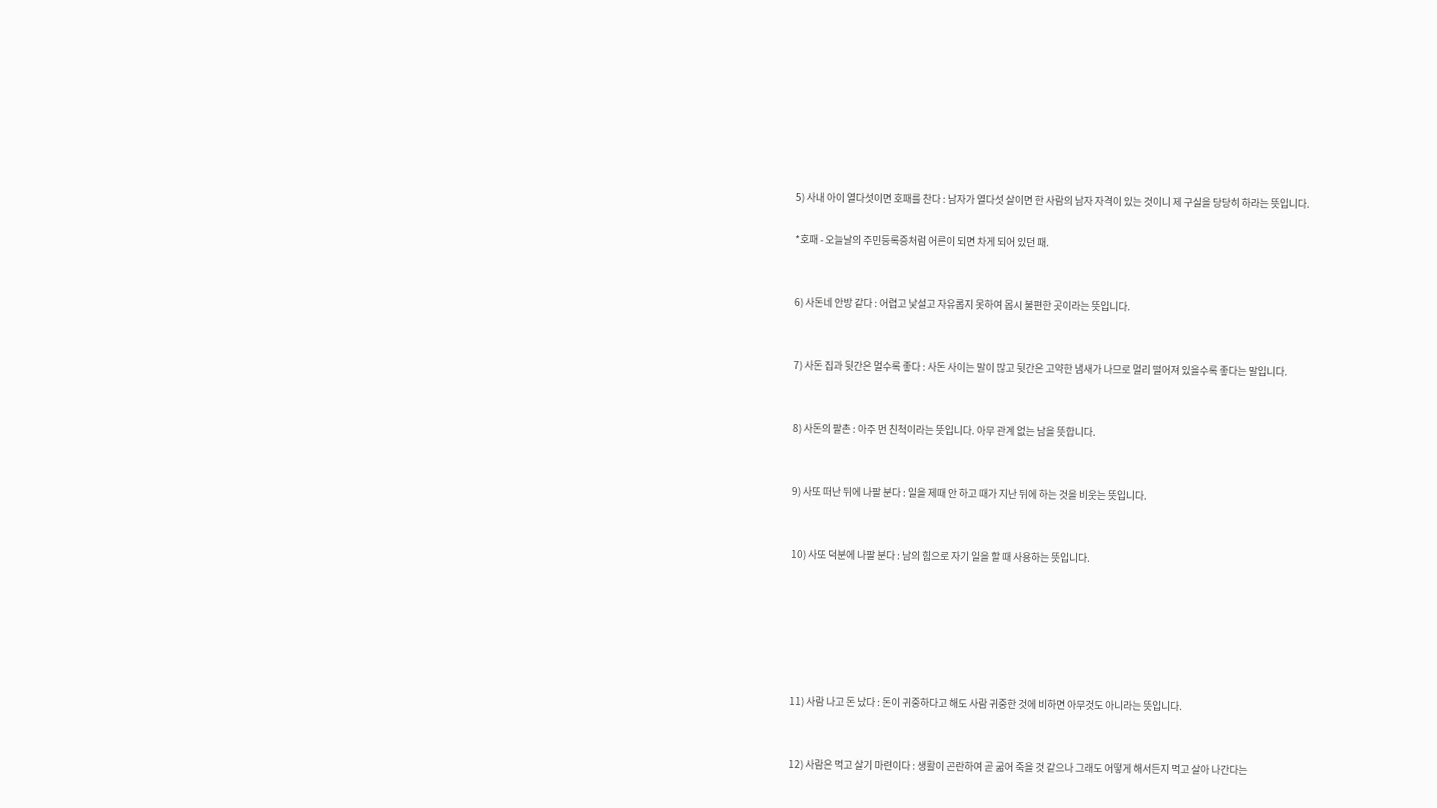5) 사내 아이 열다섯이면 호패를 찬다 : 남자가 열다섯 살이면 한 사람의 남자 자격이 있는 것이니 제 구실을 당당히 하라는 뜻입니다.

*호패 - 오늘날의 주민등록증처럼 어른이 되면 차게 되어 있던 패.


6) 사돈네 안방 같다 : 어렵고 낯설고 자유롭지 못하여 몹시 불편한 곳이라는 뜻입니다.


7) 사돈 집과 뒷간은 멀수록 좋다 : 사돈 사이는 말이 많고 뒷간은 고약한 냄새가 나므로 멀리 떨어져 있을수록 좋다는 말입니다.


8) 사돈의 팔촌 : 아주 먼 친척이라는 뜻입니다. 아무 관계 없는 남을 뜻합니다.


9) 사또 떠난 뒤에 나팔 분다 : 일을 제때 안 하고 때가 지난 뒤에 하는 것을 비웃는 뜻입니다.


10) 사또 덕분에 나팔 분다 : 남의 힘으로 자기 일을 할 때 사용하는 뜻입니다.






11) 사람 나고 돈 났다 : 돈이 귀중하다고 해도 사람 귀중한 것에 비하면 아무것도 아니라는 뜻입니다.


12) 사람은 먹고 살기 마련이다 : 생활이 곤란하여 곧 굶어 죽을 것 같으나 그래도 어떻게 해서든지 먹고 살아 나간다는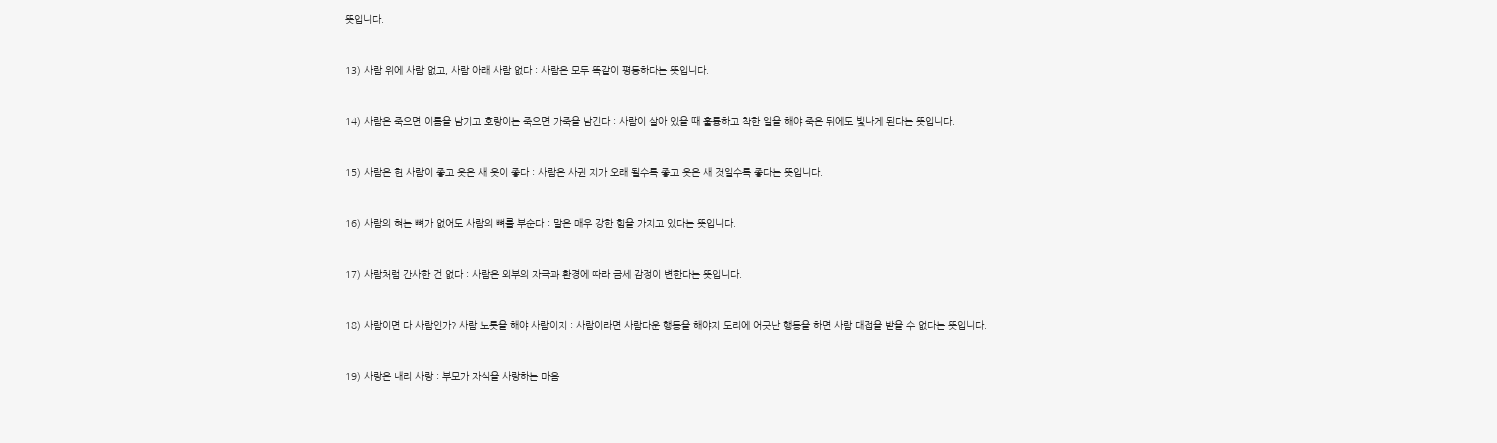뜻입니다.


13) 사람 위에 사람 없고, 사람 아래 사람 없다 : 사람은 모두 똑같이 평등하다는 뜻입니다.


14) 사람은 죽으면 이름을 남기고 호랑이는 죽으면 가죽을 남긴다 : 사람이 살아 있을 때 훌륭하고 착한 일을 해야 죽은 뒤에도 빛나게 된다는 뜻입니다.


15) 사람은 헌 사람이 좋고 옷은 새 옷이 좋다 : 사람은 사귄 지가 오래 될수록 좋고 옷은 새 것일수록 좋다는 뜻입니다.


16) 사람의 혀는 뼈가 없어도 사람의 뼈를 부순다 : 말은 매우 강한 힘을 가지고 있다는 뜻입니다.


17) 사람처럼 간사한 건 없다 : 사람은 외부의 자극과 환경에 따라 금세 감정이 변한다는 뜻입니다.


18) 사람이면 다 사람인가? 사람 노릇을 해야 사람이지 : 사람이라면 사람다운 행동을 해야지 도리에 어긋난 행동을 하면 사람 대접을 받을 수 없다는 뜻입니다.


19) 사랑은 내리 사랑 : 부모가 자식을 사랑하는 마음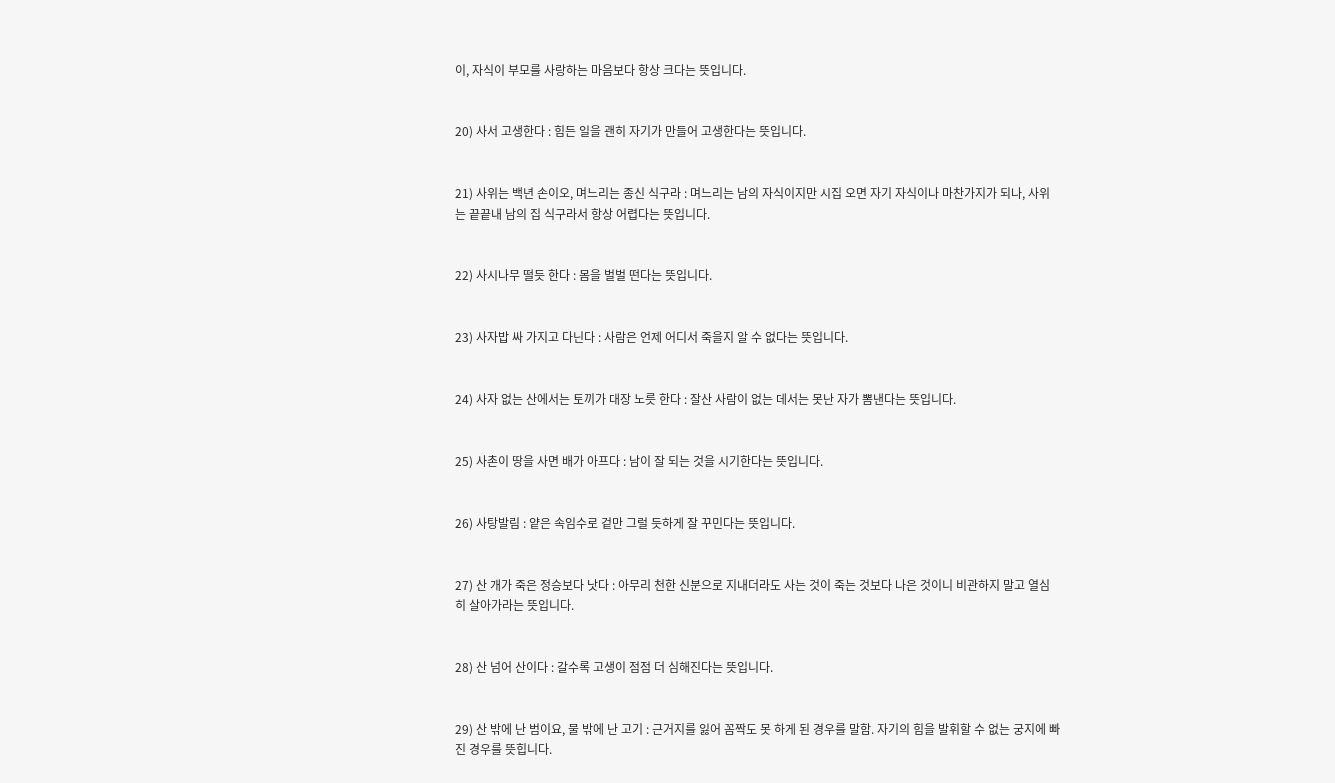이, 자식이 부모를 사랑하는 마음보다 항상 크다는 뜻입니다.


20) 사서 고생한다 : 힘든 일을 괜히 자기가 만들어 고생한다는 뜻입니다.


21) 사위는 백년 손이오, 며느리는 종신 식구라 : 며느리는 남의 자식이지만 시집 오면 자기 자식이나 마찬가지가 되나, 사위는 끝끝내 남의 집 식구라서 항상 어렵다는 뜻입니다.


22) 사시나무 떨듯 한다 : 몸을 벌벌 떤다는 뜻입니다.


23) 사자밥 싸 가지고 다닌다 : 사람은 언제 어디서 죽을지 알 수 없다는 뜻입니다.


24) 사자 없는 산에서는 토끼가 대장 노릇 한다 : 잘산 사람이 없는 데서는 못난 자가 뽐낸다는 뜻입니다.


25) 사촌이 땅을 사면 배가 아프다 : 남이 잘 되는 것을 시기한다는 뜻입니다.


26) 사탕발림 : 얕은 속임수로 겉만 그럴 듯하게 잘 꾸민다는 뜻입니다.


27) 산 개가 죽은 정승보다 낫다 : 아무리 천한 신분으로 지내더라도 사는 것이 죽는 것보다 나은 것이니 비관하지 말고 열심히 살아가라는 뜻입니다.


28) 산 넘어 산이다 : 갈수록 고생이 점점 더 심해진다는 뜻입니다.


29) 산 밖에 난 범이요, 물 밖에 난 고기 : 근거지를 잃어 꼼짝도 못 하게 된 경우를 말함. 자기의 힘을 발휘할 수 없는 궁지에 빠진 경우를 뜻힙니다.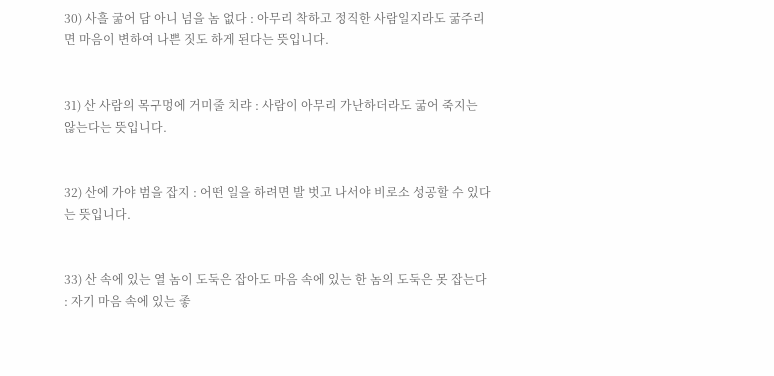30) 사흘 굶어 담 아니 넘을 놈 없다 : 아무리 착하고 정직한 사람일지라도 굶주리면 마음이 변하여 나쁜 짓도 하게 된다는 뜻입니다.


31) 산 사람의 목구멍에 거미줄 치랴 : 사람이 아무리 가난하더라도 굶어 죽지는 않는다는 뜻입니다.


32) 산에 가야 범을 잡지 : 어떤 일을 하려면 발 벗고 나서야 비로소 성공할 수 있다는 뜻입니다.


33) 산 속에 있는 열 놈이 도둑은 잡아도 마음 속에 있는 한 놈의 도둑은 못 잡는다 : 자기 마음 속에 있는 좋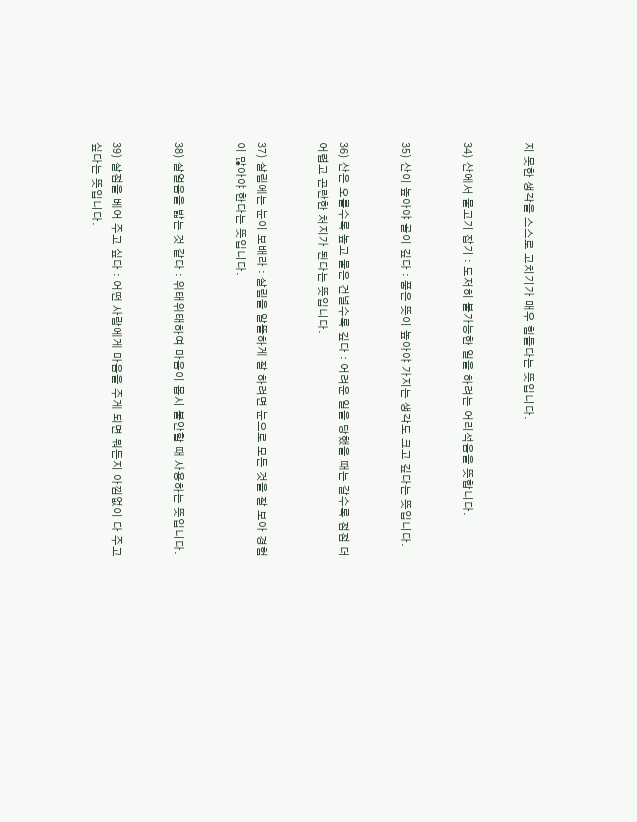지 못한 생각을 스스로 고치기가 매우 힘들다는 뜻입니다.


34) 산에서 물고기 잡기 : 도저히 불가능한 일을 하려는 어리석음을 뜻합니다.


35) 산이 높아야 골이 깊다 : 품은 뜻이 높아야 가지는 생각도 크고 깊다는 뜻입니다.


36) 산은 오를수록 높고 물은 건널수록 깊다 : 어려운 일을 당했을 때는 갈수록 점점 더 어렵고 곤란한 처지가 된다는 뜻입니다.


37) 살림에는 눈이 보배라 : 살림을 알뜰하게 잘 하려면 눈으로 모든 것을 잘 보아 경험이 많아야 한다는 뜻입니다.


38) 살얼음을 밟는 것 같다 : 위태위태하여 마음이 몹시 불안할 때 사용하는 뜻입니다.


39) 살점을 베어 주고 싶다 : 어떤 사람에게 마음을 주게 되면 뭐든지 아낌없이 다 주고 싶다는 뜻입니다.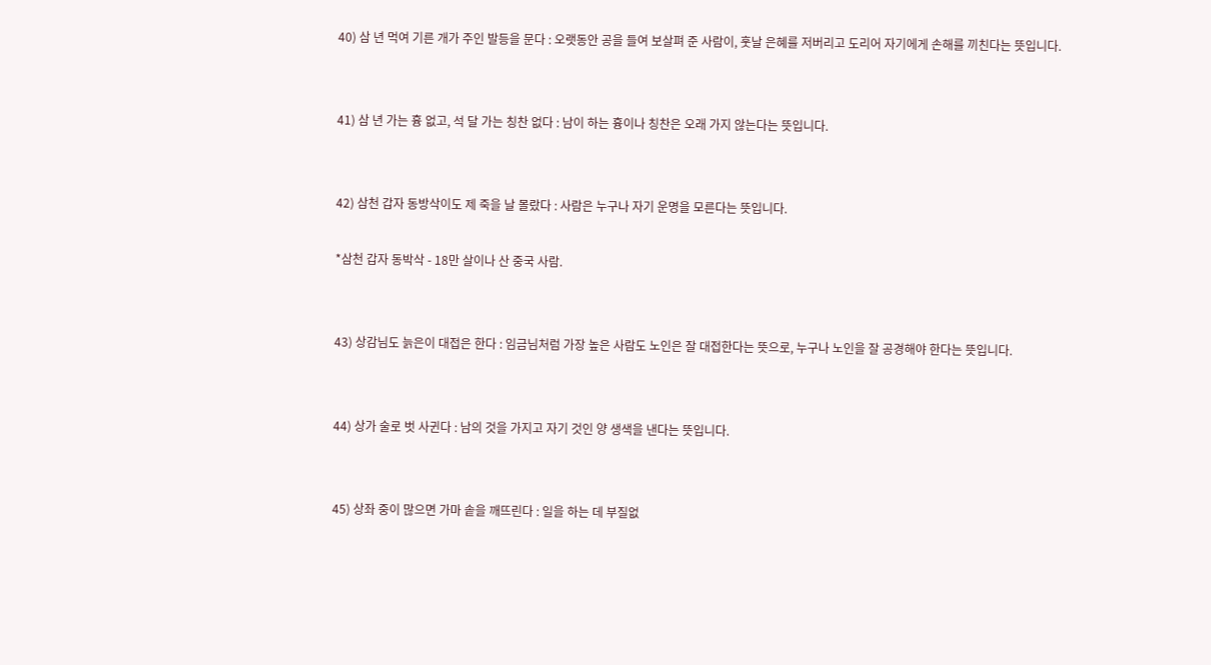40) 삼 년 먹여 기른 개가 주인 발등을 문다 : 오랫동안 공을 들여 보살펴 준 사람이, 훗날 은혜를 저버리고 도리어 자기에게 손해를 끼친다는 뜻입니다.


41) 삼 년 가는 흉 없고, 석 달 가는 칭찬 없다 : 남이 하는 흉이나 칭찬은 오래 가지 않는다는 뜻입니다.


42) 삼천 갑자 동방삭이도 제 죽을 날 몰랐다 : 사람은 누구나 자기 운명을 모른다는 뜻입니다.

*삼천 갑자 동박삭 - 18만 살이나 산 중국 사람.


43) 상감님도 늙은이 대접은 한다 : 임금님처럼 가장 높은 사람도 노인은 잘 대접한다는 뜻으로, 누구나 노인을 잘 공경해야 한다는 뜻입니다.


44) 상가 술로 벗 사귄다 : 남의 것을 가지고 자기 것인 양 생색을 낸다는 뜻입니다.


45) 상좌 중이 많으면 가마 솥을 깨뜨린다 : 일을 하는 데 부질없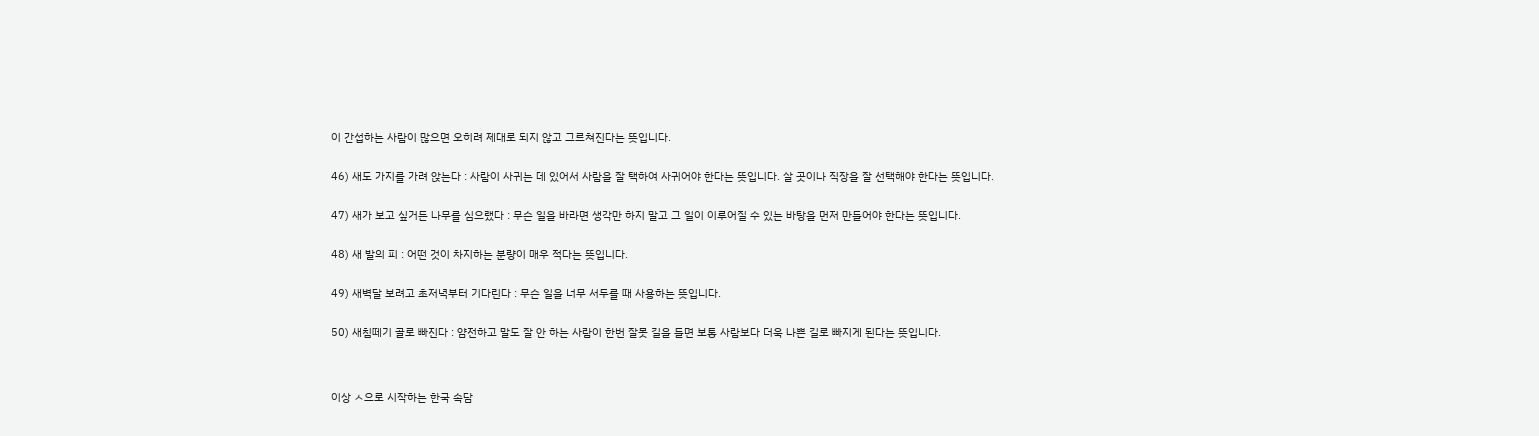이 간섭하는 사람이 많으면 오히려 제대로 되지 않고 그르쳐진다는 뜻입니다.


46) 새도 가지를 가려 앉는다 : 사람이 사귀는 데 있어서 사람을 잘 택하여 사귀어야 한다는 뜻입니다. 살 곳이나 직장을 잘 선택해야 한다는 뜻입니다.


47) 새가 보고 싶거든 나무를 심으랬다 : 무슨 일을 바라면 생각만 하지 말고 그 일이 이루어질 수 있는 바탕을 먼저 만들어야 한다는 뜻입니다.


48) 새 발의 피 : 어떤 것이 차지하는 분량이 매우 적다는 뜻입니다.


49) 새벽달 보려고 초저녁부터 기다린다 : 무슨 일을 너무 서두를 때 사용하는 뜻입니다.


50) 새침떼기 골로 빠진다 : 얌전하고 말도 잘 안 하는 사람이 한번 잘못 길을 들면 보통 사람보다 더욱 나쁜 길로 빠지게 된다는 뜻입니다.




이상 ㅅ으로 시작하는 한국 속담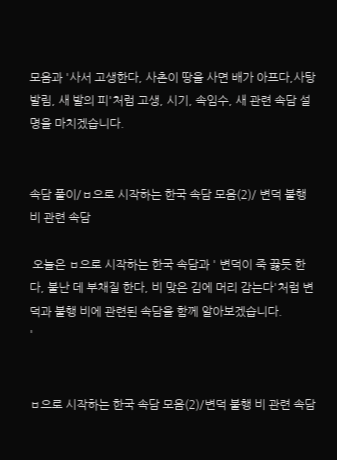모음과 '사서 고생한다, 사촌이 땅을 사면 배가 아프다,사탕발림, 새 발의 피'처럼 고생, 시기, 속임수, 새 관련 속담 설명을 마치겠습니다.


속담 풀이/ㅂ으로 시작하는 한국 속담 모음(2)/ 변덕 불행 비 관련 속담

 오늘은 ㅂ으로 시작하는 한국 속담과 ' 변덕이 죽 끓듯 한다, 불난 데 부채질 한다, 비 맞은 김에 머리 감는다'처럼 변덕과 불행 비에 관련된 속담을 함께 알아보겠습니다.              '


ㅂ으로 시작하는 한국 속담 모음(2)/변덕 불행 비 관련 속담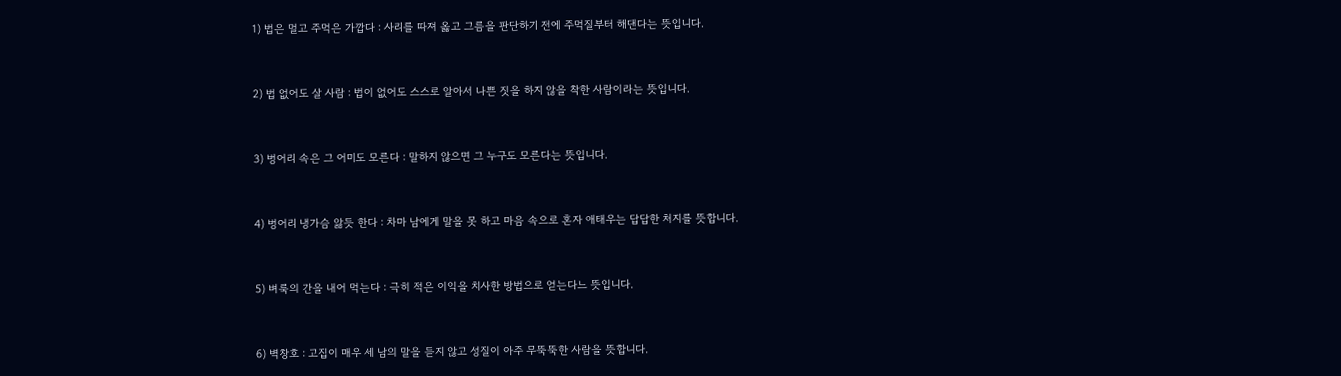1) 법은 멀고 주먹은 가깝다 : 사리를 따져 옳고 그름을 판단하기 전에 주먹질부터 해댄다는 뜻입니다.


2) 법 없어도 살 사람 : 법이 없어도 스스로 알아서 나쁜 짓을 하지 않을 착한 사람이라는 뜻입니다.


3) 벙어리 속은 그 어미도 모른다 : 말하지 않으면 그 누구도 모른다는 뜻입니다.


4) 벙어리 냉가슴 앓듯 한다 : 차마 남에게 말을 못 하고 마음 속으로 혼자 애태우는 답답한 처지를 뜻합니다.


5) 벼룩의 간을 내어 먹는다 : 극히 적은 이익을 치사한 방법으로 얻는다느 뜻입니다.


6) 벽창호 : 고집이 매우 세 남의 말을 듣지 않고 성질이 아주 무뚝뚝한 사람을 뜻합니다.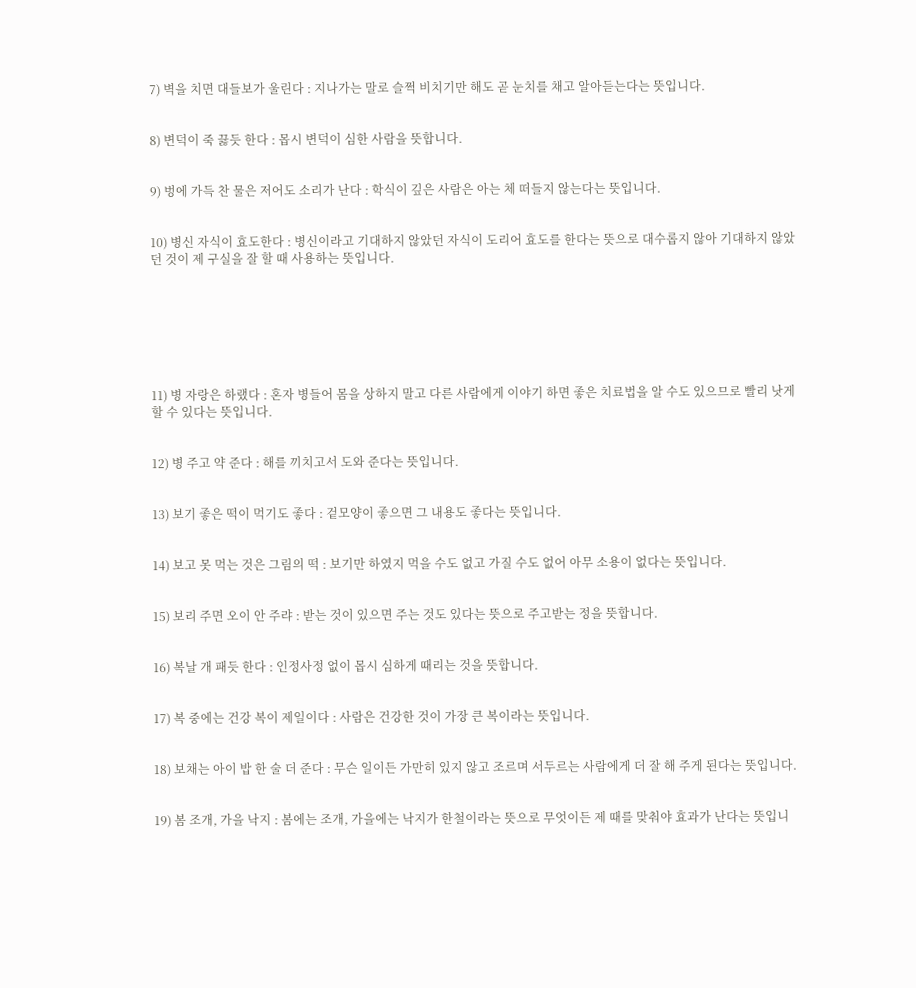7) 벽을 치면 대들보가 울린다 : 지나가는 말로 슬쩍 비치기만 해도 곧 눈치를 채고 알아듣는다는 뜻입니다.


8) 변덕이 죽 끓듯 한다 : 몹시 변덕이 심한 사람을 뜻합니다.


9) 벙에 가득 찬 물은 저어도 소리가 난다 : 학식이 깊은 사람은 아는 체 떠들지 않는다는 뜻입니다.


10) 병신 자식이 효도한다 : 병신이라고 기대하지 않았던 자식이 도리어 효도를 한다는 뜻으로 대수롭지 않아 기대하지 않았던 것이 제 구실을 잘 할 때 사용하는 뜻입니다.







11) 병 자랑은 하랬다 : 혼자 병들어 몸을 상하지 말고 다른 사람에게 이야기 하면 좋은 치료법을 알 수도 있으므로 빨리 낫게 할 수 있다는 뜻입니다.


12) 병 주고 약 준다 : 해를 끼치고서 도와 준다는 뜻입니다.


13) 보기 좋은 떡이 먹기도 좋다 : 겉모양이 좋으면 그 내용도 좋다는 뜻입니다.


14) 보고 못 먹는 것은 그림의 떡 : 보기만 하였지 먹을 수도 없고 가질 수도 없어 아무 소용이 없다는 뜻입니다.


15) 보리 주면 오이 안 주랴 : 받는 것이 있으면 주는 것도 있다는 뜻으로 주고받는 정을 뜻합니다.


16) 복날 개 패듯 한다 : 인정사정 없이 몹시 심하게 때리는 것을 뜻합니다.


17) 복 중에는 건강 복이 제일이다 : 사람은 건강한 것이 가장 큰 복이라는 뜻입니다.


18) 보채는 아이 밥 한 술 더 준다 : 무슨 일이든 가만히 있지 않고 조르며 서두르는 사람에게 더 잘 해 주게 된다는 뜻입니다.


19) 봄 조개, 가을 낙지 : 봄에는 조개, 가을에는 낙지가 한철이라는 뜻으로 무엇이든 제 때를 맞춰야 효과가 난다는 뜻입니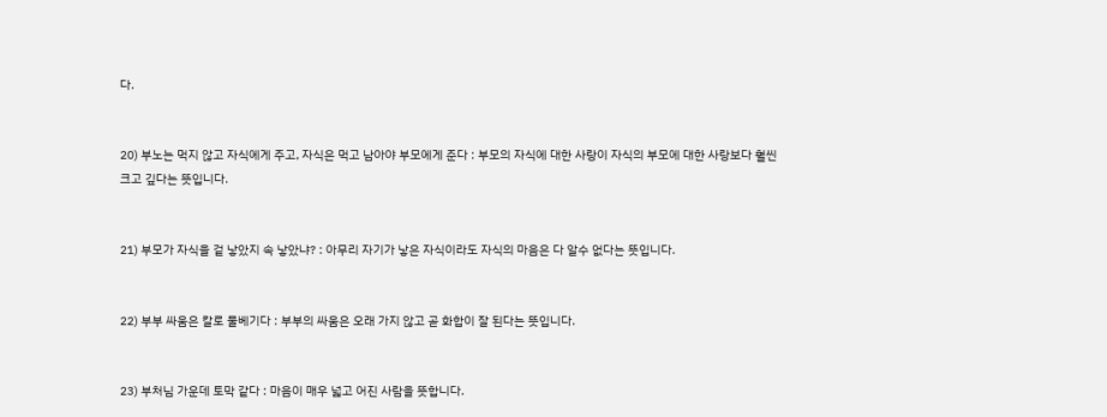다.


20) 부노는 먹지 않고 자식에게 주고, 자식은 먹고 남아야 부모에게 준다 : 부모의 자식에 대한 사랑이 자식의 부모에 대한 사랑보다 훨씬 크고 깊다는 뜻입니다.


21) 부모가 자식을 겉 낳았지 속 낳았냐? : 아무리 자기가 낳은 자식이라도 자식의 마음은 다 알수 없다는 뜻입니다.


22) 부부 싸움은 칼로 물베기다 : 부부의 싸움은 오래 가지 않고 곧 화합이 잘 된다는 뜻입니다.


23) 부처님 가운데 토막 같다 : 마음이 매우 넓고 어진 사람을 뜻합니다.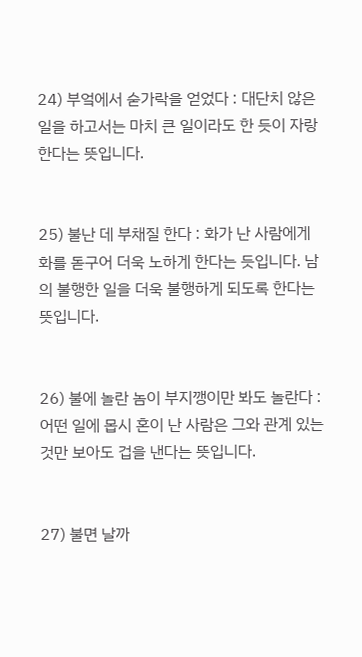24) 부엌에서 숟가락을 얻었다 : 대단치 않은 일을 하고서는 마치 큰 일이라도 한 듯이 자랑한다는 뜻입니다.


25) 불난 데 부채질 한다 : 화가 난 사람에게 화를 돋구어 더욱 노하게 한다는 듯입니다. 남의 불행한 일을 더욱 불행하게 되도록 한다는 뜻입니다.


26) 불에 놀란 놈이 부지깽이만 봐도 놀란다 : 어떤 일에 몹시 혼이 난 사람은 그와 관계 있는 것만 보아도 겁을 낸다는 뜻입니다.


27) 불면 날까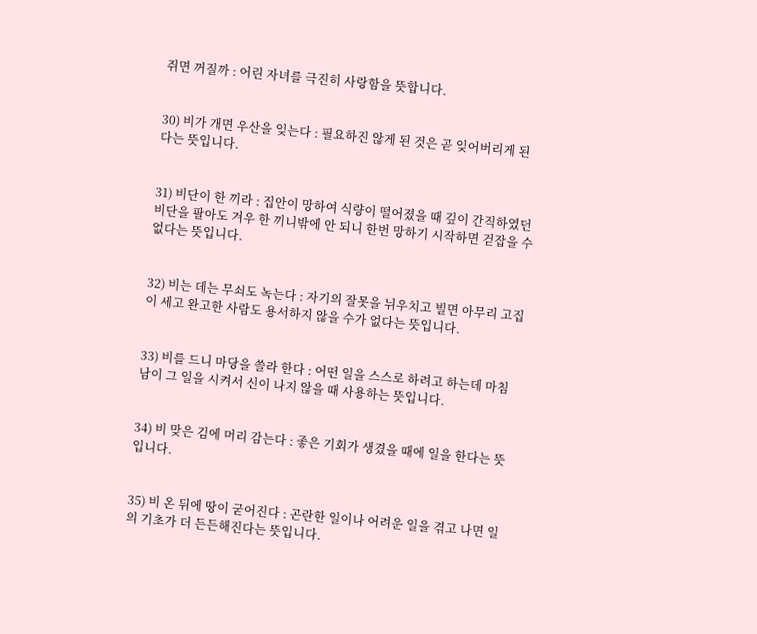쥐면 꺼질까 : 어린 자녀를 극진히 사랑함을 뜻합니다.


30) 비가 개면 우산을 잊는다 : 필요하진 않게 된 것은 곧 잊어버리게 된다는 뜻입니다.


31) 비단이 한 끼라 : 집안이 망하여 식량이 떨어졌을 때 깊이 간직하였던 비단을 팔아도 겨우 한 끼니밖에 안 되니 한번 망하기 시작하면 걷잡을 수 없다는 뜻입니다.


32) 비는 데는 무쇠도 녹는다 : 자기의 잘못을 뉘우치고 빌면 아무리 고집이 세고 완고한 사람도 용서하지 않을 수가 없다는 뜻입니다.


33) 비를 드니 마당을 쓸라 한다 : 어떤 일을 스스로 하려고 하는데 마침 남이 그 일을 시켜서 신이 나지 않을 때 사용하는 뜻입니다.


34) 비 맞은 김에 머리 감는다 : 좋은 기회가 생겼을 때에 일을 한다는 뜻입니다.


35) 비 온 뒤에 땅이 굳어진다 : 곤란한 일이나 어려운 일을 겪고 나면 일의 기초가 더 든든해진다는 뜻입니다.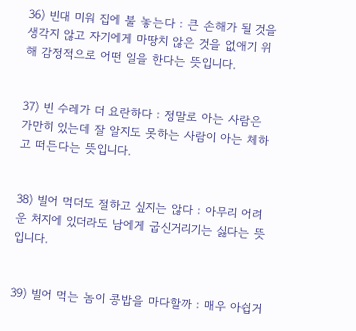36) 빈대 미워 집에 불 놓는다 : 큰 손해가 될 것을 생각지 않고 자기에게 마땅치 않은 것을 없애기 위해 감정적으로 어떤 일을 한다는 뜻입니다.


37) 빈 수레가 더 요란하다 : 정말로 아는 사람은 가만히 있는데 잘 알지도 못하는 사람이 아는 체하고 떠든다는 뜻입니다.


38) 빌어 먹더도 절하고 싶지는 않다 : 아무리 어려운 처지에 있더라도 남에게 굽신거리기는 싫다는 뜻입니다.


39) 빌어 먹는 놈이 콩밥을 마다할까 : 매우 아쉽거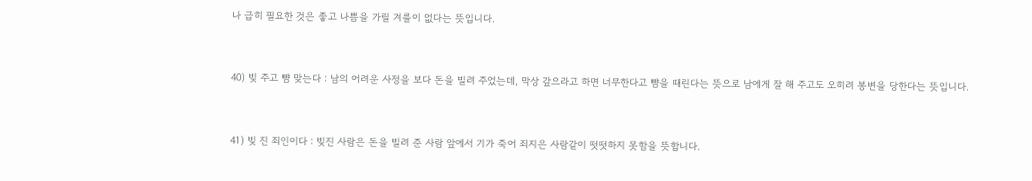나 급히 필요한 것은 좋고 나쁨을 가릴 겨를이 없다는 뜻입니다.


40) 빚 주고 뺨 맞는다 : 남의 어려운 사정을 보다 돈을 빌려 주었는데, 막상 갚으라고 하면 너무한다고 뺨을 때린다는 뜻으로 남에게 잘 해 주고도 오히려 봉변을 당한다는 뜻입니다.


41) 빚 진 죄인이다 : 빚진 사람은 돈을 빌려 준 사람 앞에서 기가 죽어 죄지은 사람같이 떳떳하지 못함을 뜻합니다.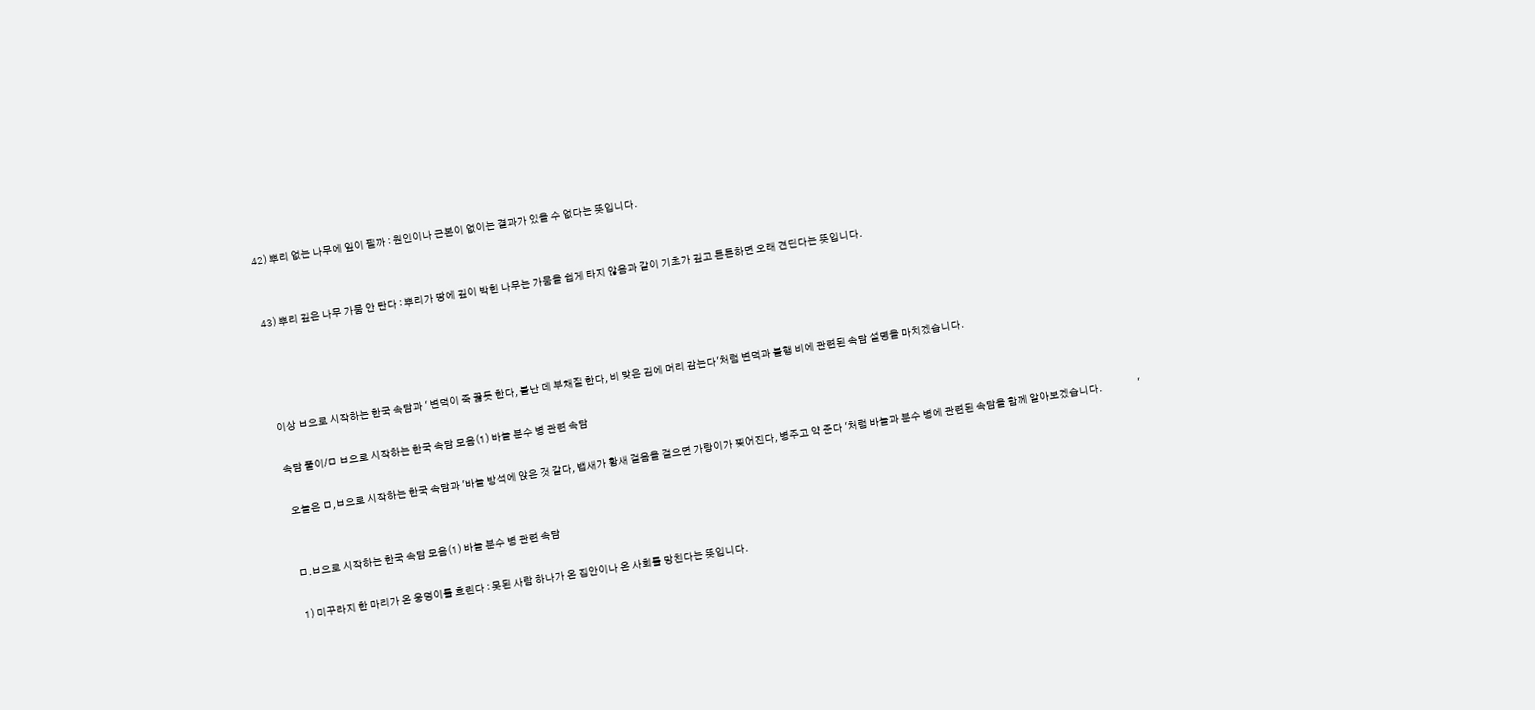42) 뿌리 없는 나무에 잎이 필까 : 원인이나 근본이 없이는 결과가 있을 수 없다는 뜻입니다.


43) 뿌리 깊은 나무 가뭄 안 탄다 : 뿌리가 땅에 깊이 박힌 나무는 가뭄을 쉽게 타지 않음과 같이 기초가 깊고 튼튼하면 오래 견딘다는 뜻입니다.




이상 ㅂ으로 시작하는 한국 속담과 ' 변덕이 죽 끓듯 한다, 불난 데 부채질 한다, 비 맞은 김에 머리 감는다'처럼 변덕과 불행 비에 관련된 속담 설명을 마치겠습니다.

속담 풀이/ㅁ ㅂ으로 시작하는 한국 속담 모음(1) 바늘 분수 병 관련 속담

 오늘은 ㅁ,ㅂ으로 시작하는 한국 속담과 '바늘 방석에 앉은 것 같다, 뱁새가 황새 걸음을 걸으면 가랑이가 찢어진다, 병주고 약 준다 '처럼 바늘과 분수 병에 관련된 속담을 함께 알아보겠습니다.                  '


ㅁ.ㅂ으로 시작하는 한국 속담 모음(1) 바늘 분수 병 관련 속담

1) 미꾸라지 한 마리가 온 웅덩이를 흐린다 : 못된 사람 하나가 온 집안이나 온 사회를 망친다는 뜻입니다.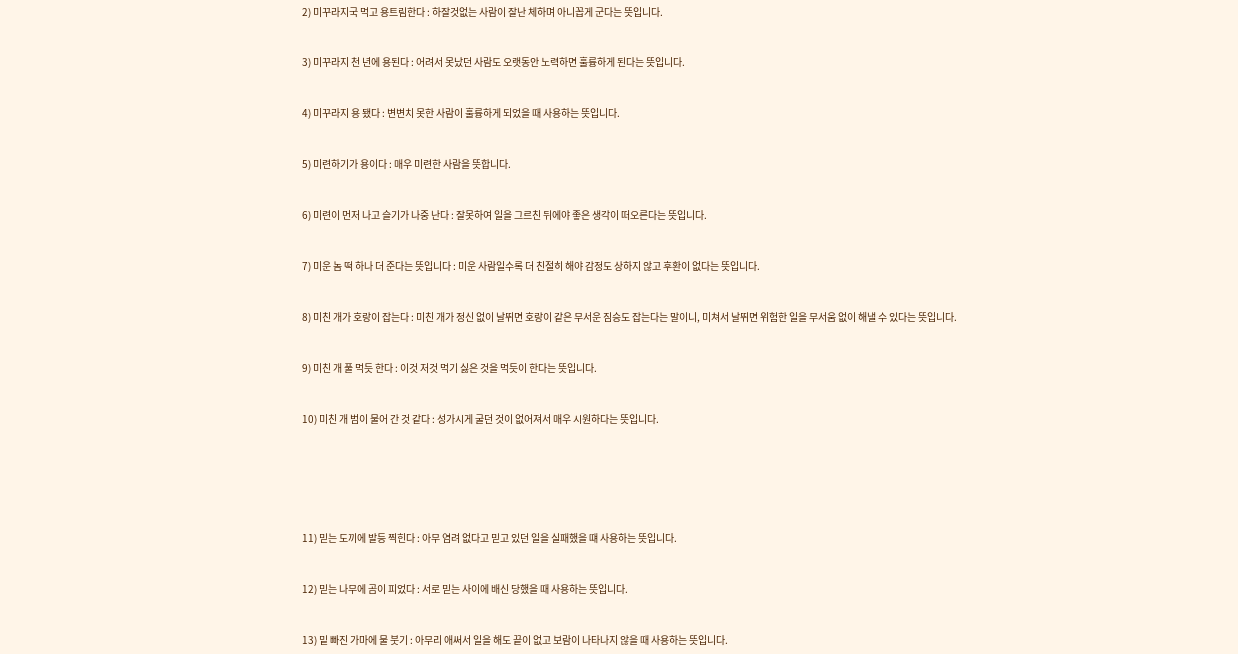2) 미꾸라지국 먹고 용트림한다 : 하잘것없는 사람이 잘난 체하며 아니꼽게 군다는 뜻입니다.


3) 미꾸라지 천 년에 용된다 : 어려서 못났던 사람도 오랫동안 노력하면 훌륭하게 된다는 뜻입니다.


4) 미꾸라지 용 됐다 : 변변치 못한 사람이 훌륭하게 되었을 때 사용하는 뜻입니다.


5) 미련하기가 용이다 : 매우 미련한 사람을 뜻합니다.


6) 미련이 먼저 나고 슬기가 나중 난다 : 잘못하여 일을 그르친 뒤에야 좋은 생각이 떠오른다는 뜻입니다.


7) 미운 놈 떡 하나 더 준다는 뜻입니다 : 미운 사람일수록 더 친절히 해야 감정도 상하지 않고 후환이 없다는 뜻입니다.


8) 미친 개가 호랑이 잡는다 : 미친 개가 정신 없이 날뛰면 호랑이 같은 무서운 짐승도 잡는다는 말이니, 미쳐서 날뛰면 위험한 일을 무서움 없이 해낼 수 있다는 뜻입니다.


9) 미친 개 풀 먹듯 한다 : 이것 저것 먹기 싫은 것을 먹듯이 한다는 뜻입니다.


10) 미친 개 범이 물어 간 것 같다 : 성가시게 굴던 것이 없어져서 매우 시원하다는 뜻입니다.






11) 믿는 도끼에 발등 찍힌다 : 아무 염려 없다고 믿고 있던 일을 실패했을 떄 사용하는 뜻입니다.


12) 믿는 나무에 곰이 피었다 : 서로 믿는 사이에 배신 당했을 때 사용하는 뜻입니다.


13) 밑 빠진 가마에 물 붓기 : 아무리 애써서 일을 해도 끝이 없고 보람이 나타나지 않을 때 사용하는 뜻입니다.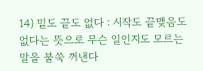14) 밑도 끝도 없다 : 시작도 끝맺음도 없다는 뜻으로 무슨 일인지도 모르는 말을 불쑥 꺼낸다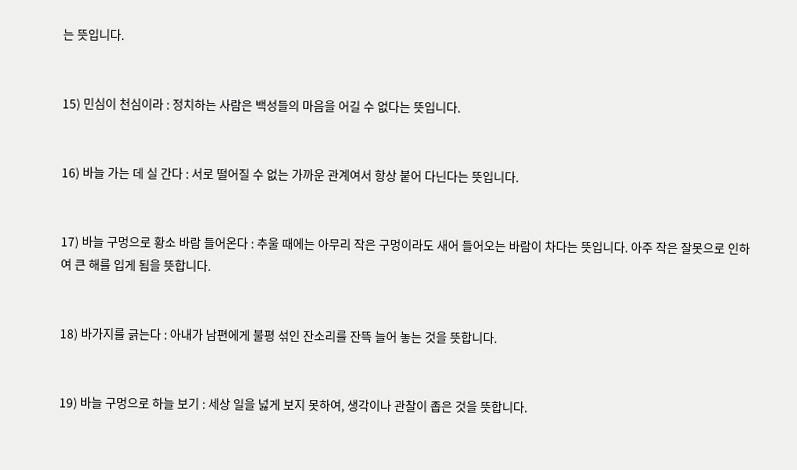는 뜻입니다.


15) 민심이 천심이라 : 정치하는 사람은 백성들의 마음을 어길 수 없다는 뜻입니다.


16) 바늘 가는 데 실 간다 : 서로 떨어질 수 없는 가까운 관계여서 항상 붙어 다닌다는 뜻입니다.


17) 바늘 구멍으로 황소 바람 들어온다 : 추울 때에는 아무리 작은 구멍이라도 새어 들어오는 바람이 차다는 뜻입니다. 아주 작은 잘못으로 인하여 큰 해를 입게 됨을 뜻합니다.


18) 바가지를 긁는다 : 아내가 남편에게 불평 섞인 잔소리를 잔뜩 늘어 놓는 것을 뜻합니다.


19) 바늘 구멍으로 하늘 보기 : 세상 일을 넗게 보지 못하여, 생각이나 관찰이 좁은 것을 뜻합니다.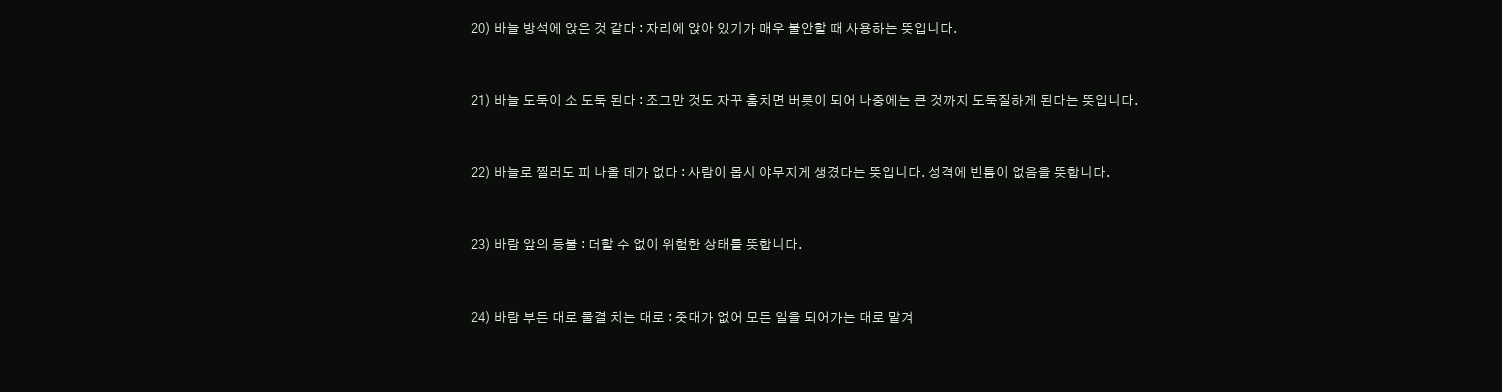20) 바늘 방석에 앉은 것 같다 : 자리에 앉아 있기가 매우 불안할 때 사용하는 뜻입니다.


21) 바늘 도둑이 소 도둑 된다 : 조그만 것도 자꾸 훔치면 버릇이 되어 나중에는 큰 것까지 도둑질하게 된다는 뜻입니다.


22) 바늘로 찔러도 피 나올 데가 없다 : 사람이 몹시 야무지게 생겼다는 뜻입니다. 성격에 빈틈이 없음을 뜻합니다.


23) 바람 앞의 등불 : 더할 수 없이 위험한 상태를 뜻합니다.


24) 바람 부든 대로 물결 치는 대로 : 줏대가 없어 모든 일을 되어가는 대로 맡겨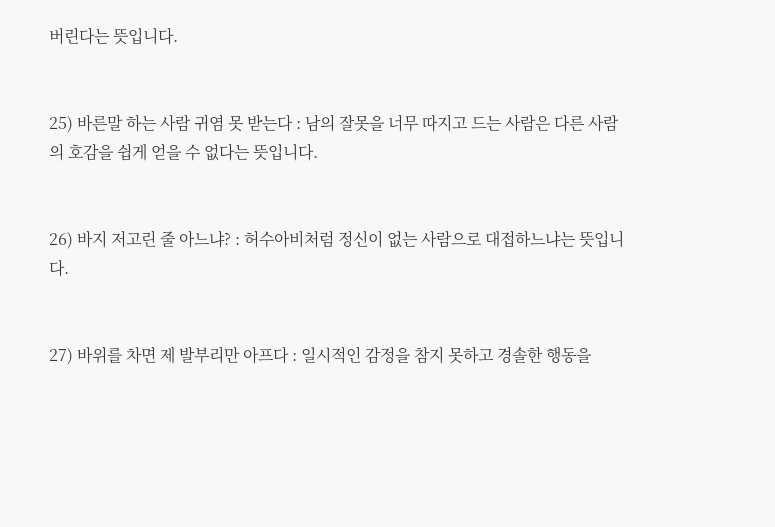버린다는 뜻입니다.


25) 바른말 하는 사람 귀염 못 받는다 : 남의 잘못을 너무 따지고 드는 사람은 다른 사람의 호감을 쉽게 얻을 수 없다는 뜻입니다.


26) 바지 저고린 줄 아느냐? : 허수아비처럼 정신이 없는 사람으로 대접하느냐는 뜻입니다.


27) 바위를 차면 제 발부리만 아프다 : 일시적인 감정을 참지 못하고 경솔한 행동을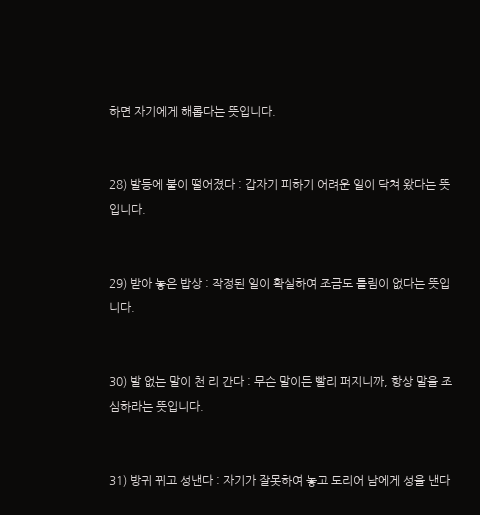하면 자기에게 해롭다는 뜻입니다.


28) 발등에 불이 떨어졌다 : 갑자기 피하기 어려운 일이 닥쳐 왔다는 뜻입니다.


29) 받아 놓은 밥상 : 작정된 일이 확실하여 조금도 틀림이 없다는 뜻입니다.


30) 발 없는 말이 천 리 간다 : 무슨 말이든 빨리 퍼지니까, 항상 말을 조심하라는 뜻입니다.


31) 방귀 뀌고 성낸다 : 자기가 잘못하여 놓고 도리어 남에게 성을 낸다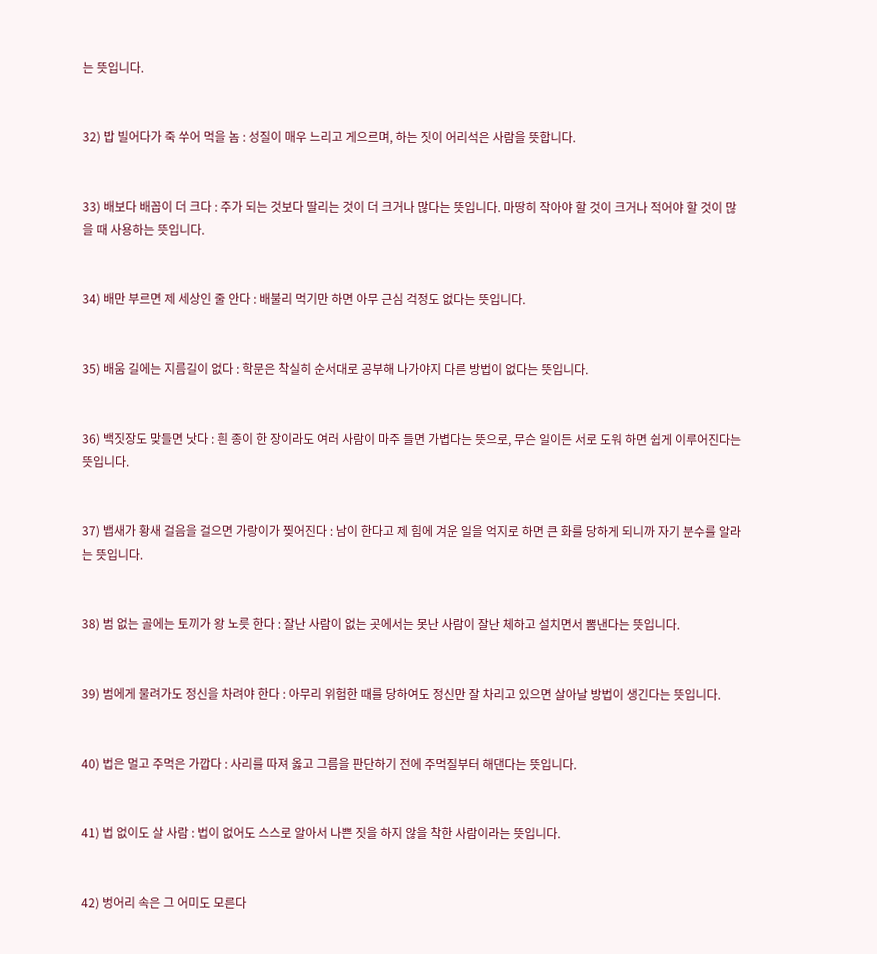는 뜻입니다.


32) 밥 빌어다가 죽 쑤어 먹을 놈 : 성질이 매우 느리고 게으르며, 하는 짓이 어리석은 사람을 뜻합니다.


33) 배보다 배꼽이 더 크다 : 주가 되는 것보다 딸리는 것이 더 크거나 많다는 뜻입니다. 마땅히 작아야 할 것이 크거나 적어야 할 것이 많을 때 사용하는 뜻입니다.


34) 배만 부르면 제 세상인 줄 안다 : 배불리 먹기만 하면 아무 근심 걱정도 없다는 뜻입니다.


35) 배움 길에는 지름길이 없다 : 학문은 착실히 순서대로 공부해 나가야지 다른 방법이 없다는 뜻입니다.


36) 백짓장도 맞들면 낫다 : 흰 종이 한 장이라도 여러 사람이 마주 들면 가볍다는 뜻으로, 무슨 일이든 서로 도워 하면 쉽게 이루어진다는 뜻입니다.


37) 뱁새가 황새 걸음을 걸으면 가랑이가 찢어진다 : 남이 한다고 제 힘에 겨운 일을 억지로 하면 큰 화를 당하게 되니까 자기 분수를 알라는 뜻입니다.


38) 범 없는 골에는 토끼가 왕 노릇 한다 : 잘난 사람이 없는 곳에서는 못난 사람이 잘난 체하고 설치면서 뽐낸다는 뜻입니다.


39) 범에게 물려가도 정신을 차려야 한다 : 아무리 위험한 때를 당하여도 정신만 잘 차리고 있으면 살아날 방법이 생긴다는 뜻입니다.


40) 법은 멀고 주먹은 가깝다 : 사리를 따져 옳고 그름을 판단하기 전에 주먹질부터 해댄다는 뜻입니다.


41) 법 없이도 살 사람 : 법이 없어도 스스로 알아서 나쁜 짓을 하지 않을 착한 사람이라는 뜻입니다.


42) 벙어리 속은 그 어미도 모른다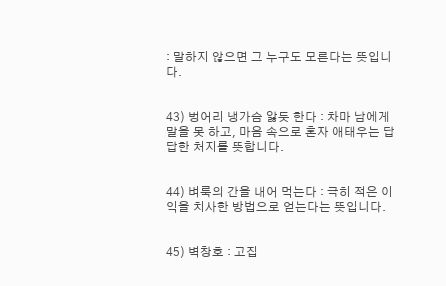: 말하지 않으면 그 누구도 모른다는 뜻입니다.


43) 벙어리 냉가슴 앓듯 한다 : 차마 남에게 말을 못 하고, 마음 속으로 혼자 애태우는 답답한 처지를 뜻합니다.


44) 벼룩의 간을 내어 먹는다 : 극히 적은 이익을 치사한 방법으로 얻는다는 뜻입니다.


45) 벽창호 : 고집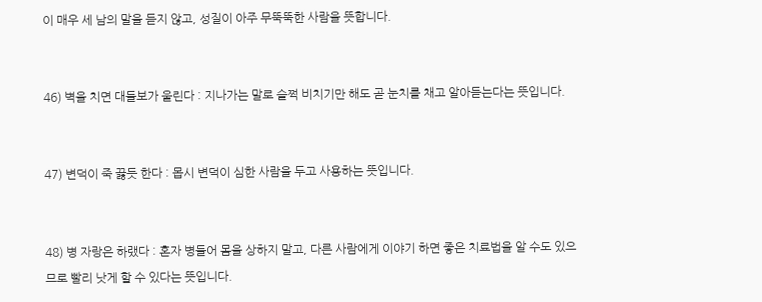이 매우 세 남의 말을 듣지 않고, 성질이 아주 무뚝뚝한 사람을 뜻합니다.


46) 벽을 치면 대들보가 울린다 : 지나가는 말로 슬쩍 비치기만 해도 곧 눈치를 채고 알아듣는다는 뜻입니다.


47) 변덕이 죽 끓듯 한다 : 몹시 변덕이 심한 사람을 두고 사용하는 뜻입니다.


48) 병 자랑은 하랬다 : 혼자 병들어 몸을 상하지 말고, 다른 사람에게 이야기 하면 좋은 치료법을 알 수도 있으므로 빨리 낫게 할 수 있다는 뜻입니다.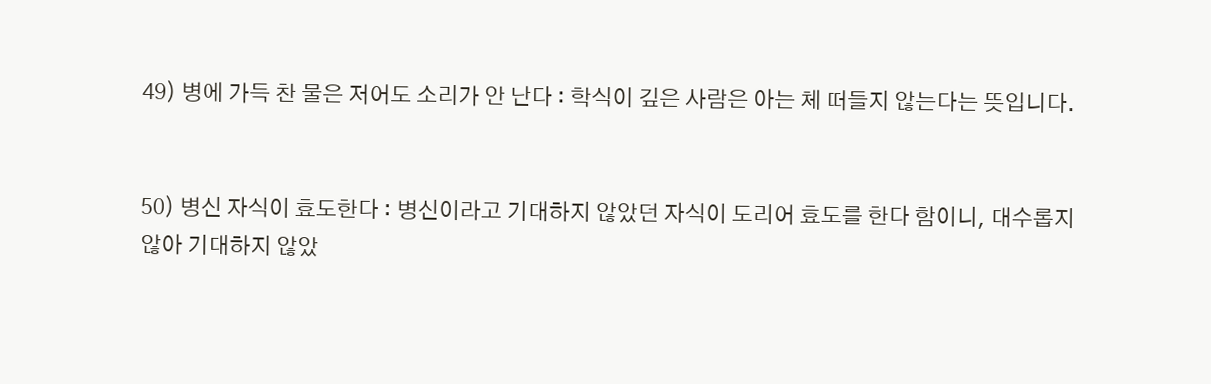49) 병에 가득 찬 물은 저어도 소리가 안 난다 : 학식이 깊은 사람은 아는 체 떠들지 않는다는 뜻입니다.


50) 병신 자식이 효도한다 : 병신이라고 기대하지 않았던 자식이 도리어 효도를 한다 함이니, 대수롭지 않아 기대하지 않았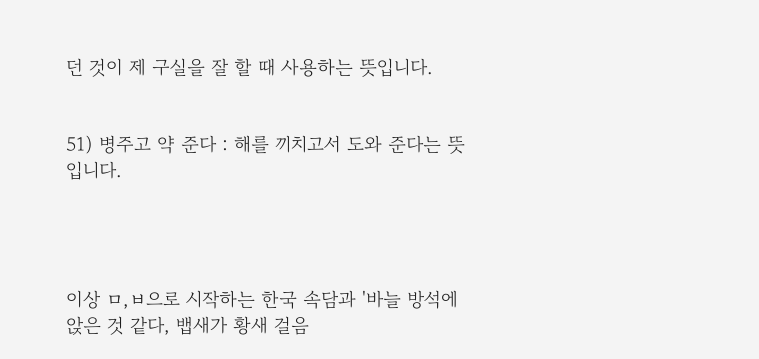던 것이 제 구실을 잘 할 때 사용하는 뜻입니다.


51) 병주고 약 준다 : 해를 끼치고서 도와 준다는 뜻입니다.




이상 ㅁ,ㅂ으로 시작하는 한국 속담과 '바늘 방석에 앉은 것 같다, 뱁새가 황새 걸음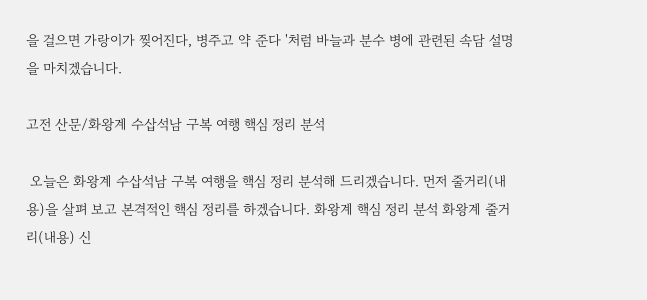을 걸으면 가랑이가 찢어진다, 병주고 약 준다 '처럼 바늘과 분수 병에 관련된 속담 설명을 마치겠습니다.

고전 산문/화왕계 수삽석남 구복 여행 핵심 정리 분석

 오늘은 화왕계 수삽석남 구복 여행을 핵심 정리 분석해 드리겠습니다. 먼저 줄거리(내용)을 살펴 보고 본격적인 핵심 정리를 하겠습니다. 화왕계 핵심 정리 분석 화왕계 줄거리(내용) 신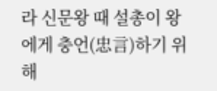라 신문왕 때 설총이 왕에게 충언(忠言)하기 위해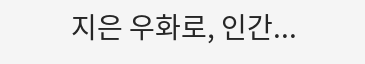지은 우화로, 인간...